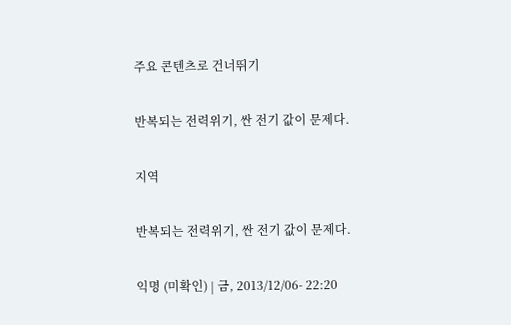주요 콘텐츠로 건너뛰기

반복되는 전력위기, 싼 전기 값이 문제다.

지역

반복되는 전력위기, 싼 전기 값이 문제다.

익명 (미확인) | 금, 2013/12/06- 22:20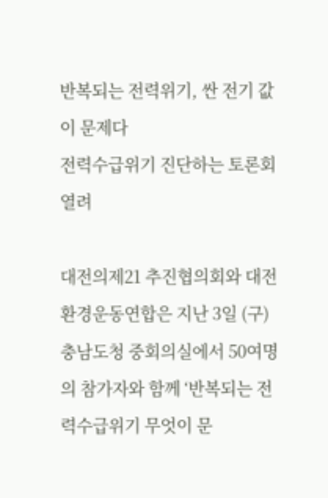반복되는 전력위기, 싼 전기 값이 문제다
전력수급위기 진단하는 토론회 열려

대전의제21 추진협의회와 대전환경운동연합은 지난 3일 (구)충남도청 중회의실에서 50여명의 참가자와 함께 ‘반복되는 전력수급위기 무엇이 문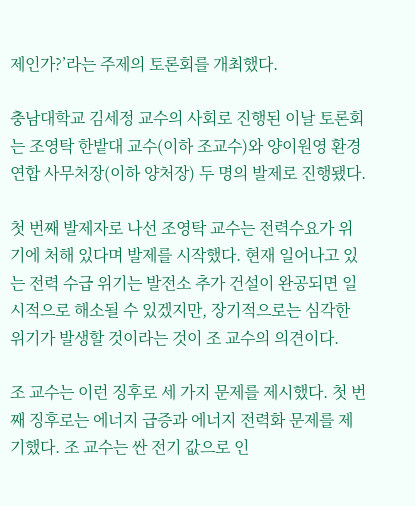제인가?’라는 주제의 토론회를 개최했다.

충남대학교 김세정 교수의 사회로 진행된 이날 토론회는 조영탁 한밭대 교수(이하 조교수)와 양이원영 환경연합 사무처장(이하 양처장) 두 명의 발제로 진행됐다.

첫 번째 발제자로 나선 조영탁 교수는 전력수요가 위기에 처해 있다며 발제를 시작했다. 현재 일어나고 있는 전력 수급 위기는 발전소 추가 건설이 완공되면 일시적으로 해소될 수 있겠지만, 장기적으로는 심각한 위기가 발생할 것이라는 것이 조 교수의 의견이다.

조 교수는 이런 징후로 세 가지 문제를 제시했다. 첫 번째 징후로는 에너지 급증과 에너지 전력화 문제를 제기했다. 조 교수는 싼 전기 값으로 인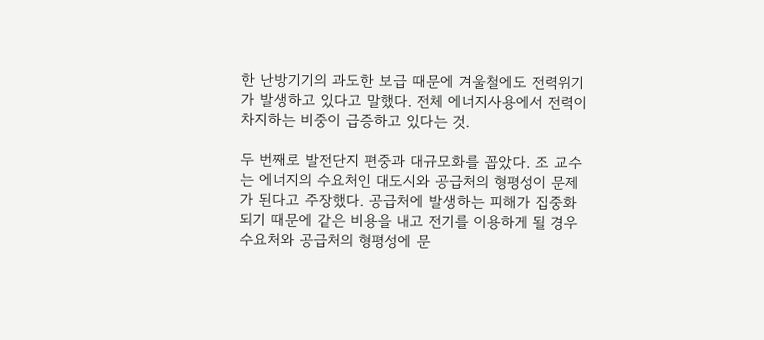한 난방기기의 과도한 보급 때문에 겨울철에도 전력위기가 발생하고 있다고 말했다. 전체 에너지사용에서 전력이 차지하는 비중이 급증하고 있다는 것.

두 번째로 발전단지 편중과 대규모화를 꼽았다. 조 교수는 에너지의 수요처인 대도시와 공급처의 형평성이 문제가 된다고 주장했다. 공급처에 발생하는 피해가 집중화되기 때문에 같은 비용을 내고 전기를 이용하게 될 경우 수요처와 공급처의 형평성에 문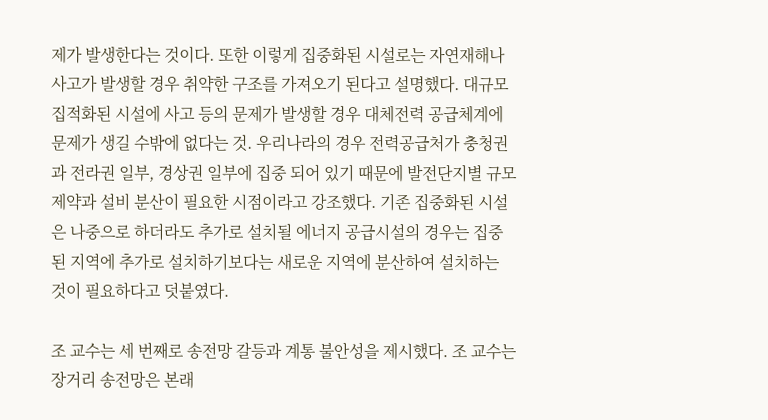제가 발생한다는 것이다. 또한 이렇게 집중화된 시설로는 자연재해나 사고가 발생할 경우 취약한 구조를 가져오기 된다고 설명했다. 대규모 집적화된 시설에 사고 등의 문제가 발생할 경우 대체전력 공급체계에 문제가 생길 수밖에 없다는 것. 우리나라의 경우 전력공급처가 충청권과 전라권 일부, 경상권 일부에 집중 되어 있기 때문에 발전단지별 규모제약과 설비 분산이 필요한 시점이라고 강조했다. 기존 집중화된 시설은 나중으로 하더라도 추가로 설치될 에너지 공급시설의 경우는 집중된 지역에 추가로 설치하기보다는 새로운 지역에 분산하여 설치하는 것이 필요하다고 덧붙였다.

조 교수는 세 번째로 송전망 갈등과 계통 불안성을 제시했다. 조 교수는 장거리 송전망은 본래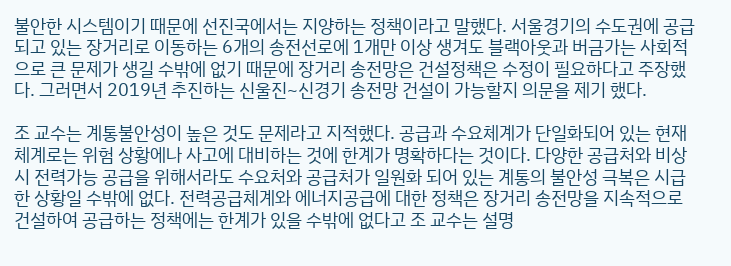불안한 시스템이기 때문에 선진국에서는 지양하는 정책이라고 말했다. 서울경기의 수도권에 공급되고 있는 장거리로 이동하는 6개의 송전선로에 1개만 이상 생겨도 블랙아웃과 버금가는 사회적으로 큰 문제가 생길 수밖에 없기 때문에 장거리 송전망은 건설정책은 수정이 필요하다고 주장했다. 그러면서 2019년 추진하는 신울진~신경기 송전망 건설이 가능할지 의문을 제기 했다.

조 교수는 계통불안성이 높은 것도 문제라고 지적했다. 공급과 수요체계가 단일화되어 있는 현재 체계로는 위험 상황에나 사고에 대비하는 것에 한계가 명확하다는 것이다. 다양한 공급처와 비상시 전력가능 공급을 위해서라도 수요처와 공급처가 일원화 되어 있는 계통의 불안성 극복은 시급한 상황일 수밖에 없다. 전력공급체계와 에너지공급에 대한 정책은 장거리 송전망을 지속적으로 건설하여 공급하는 정책에는 한계가 있을 수밖에 없다고 조 교수는 설명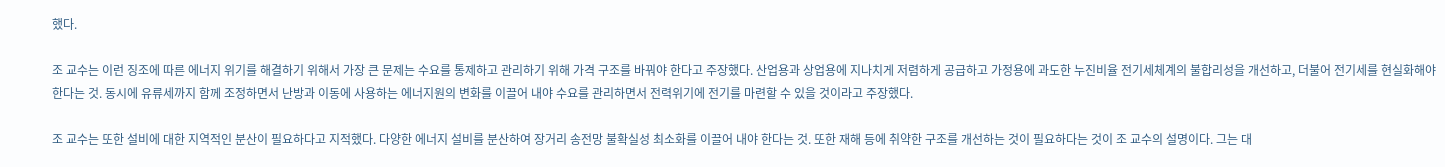했다.

조 교수는 이런 징조에 따른 에너지 위기를 해결하기 위해서 가장 큰 문제는 수요를 통제하고 관리하기 위해 가격 구조를 바꿔야 한다고 주장했다. 산업용과 상업용에 지나치게 저렴하게 공급하고 가정용에 과도한 누진비율 전기세체계의 불합리성을 개선하고, 더불어 전기세를 현실화해야 한다는 것. 동시에 유류세까지 함께 조정하면서 난방과 이동에 사용하는 에너지원의 변화를 이끌어 내야 수요를 관리하면서 전력위기에 전기를 마련할 수 있을 것이라고 주장했다.

조 교수는 또한 설비에 대한 지역적인 분산이 필요하다고 지적했다. 다양한 에너지 설비를 분산하여 장거리 송전망 불확실성 최소화를 이끌어 내야 한다는 것. 또한 재해 등에 취약한 구조를 개선하는 것이 필요하다는 것이 조 교수의 설명이다. 그는 대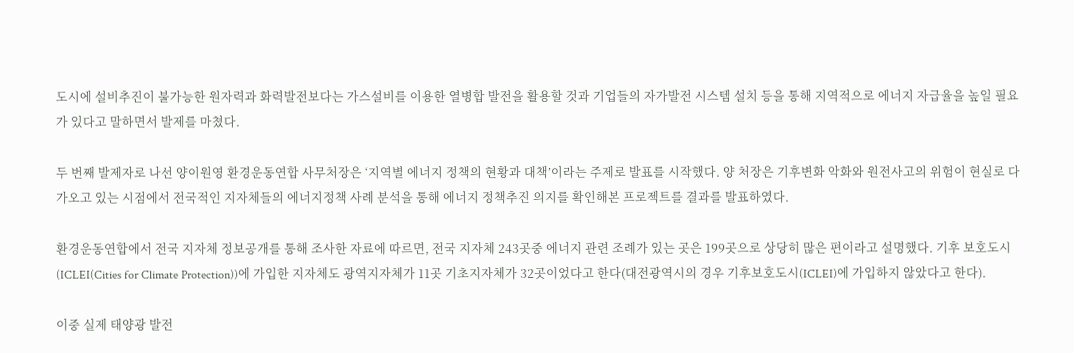도시에 설비추진이 불가능한 원자력과 화력발전보다는 가스설비를 이용한 열병합 발전을 활용할 것과 기업들의 자가발전 시스템 설치 등을 통해 지역적으로 에너지 자급율을 높일 필요가 있다고 말하면서 발제를 마쳤다.

두 번째 발제자로 나선 양이원영 환경운동연합 사무처장은 ‘지역별 에너지 정책의 현황과 대책’이라는 주제로 발표를 시작했다. 양 처장은 기후변화 악화와 원전사고의 위험이 현실로 다가오고 있는 시점에서 전국적인 지자체들의 에너지정책 사례 분석을 통해 에너지 정책추진 의지를 확인해본 프로젝트를 결과를 발표하였다.

환경운동연합에서 전국 지자체 정보공개를 통해 조사한 자료에 따르면, 전국 지자체 243곳중 에너지 관련 조례가 있는 곳은 199곳으로 상당히 많은 편이라고 설명했다. 기후 보호도시(ICLEI(Cities for Climate Protection))에 가입한 지자체도 광역지자체가 11곳 기초지자체가 32곳이었다고 한다(대전광역시의 경우 기후보호도시(ICLEI)에 가입하지 않았다고 한다).

이중 실제 태양광 발전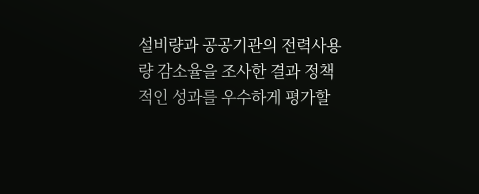설비량과 공공기관의 전력사용량 감소율을 조사한 결과 정책적인 성과를 우수하게 평가할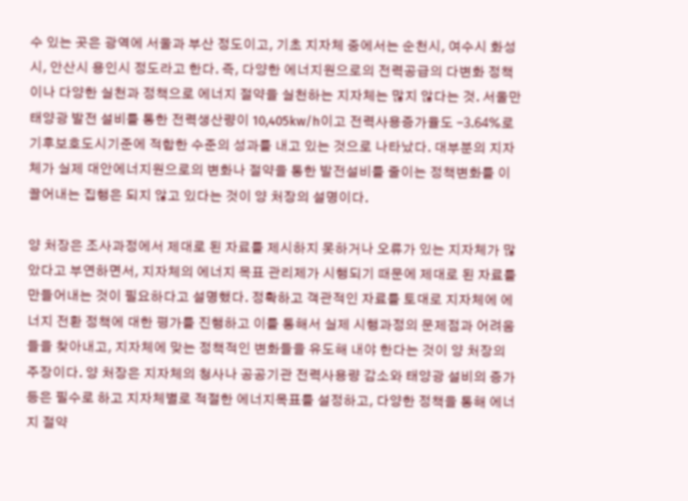수 있는 곳은 광역에 서울과 부산 정도이고, 기초 지자체 중에서는 순천시, 여수시 화성시, 안산시 용인시 정도라고 한다. 즉, 다양한 에너지원으로의 전력공급의 다변화 정책이나 다양한 실천과 정책으로 에너지 절약을 실천하는 지자체는 많지 않다는 것. 서울만 태양광 발전 설비를 통한 전력생산량이 10,405kw/h이고 전력사용증가율도 -3.64%로 기후보호도시기준에 적합한 수준의 성과를 내고 있는 것으로 나타났다. 대부분의 지자체가 실제 대안에너지원으로의 변화나 절약을 통한 발전설비를 줄이는 정책변화를 이끌어내는 집행은 되지 않고 있다는 것이 양 처장의 설명이다.

양 처장은 조사과정에서 제대로 된 자료를 제시하지 못하거나 오류가 있는 지자체가 많았다고 부연하면서, 지자체의 에너지 목표 관리제가 시행되기 때문에 제대로 된 자료를 만들어내는 것이 필요하다고 설명했다. 정확하고 객관적인 자료를 토대로 지자체에 에너지 전환 정책에 대한 평가를 진행하고 이를 통해서 실제 시행과정의 문제점과 어려움들을 찾아내고, 지자체에 맞는 정책적인 변화들을 유도해 내야 한다는 것이 양 처장의 주장이다. 양 처장은 지자체의 청사나 공공기관 전력사용량 감소와 태양광 설비의 증가 등은 필수로 하고 지자체별로 적절한 에너지목표를 설정하고, 다양한 정책을 통해 에너지 절약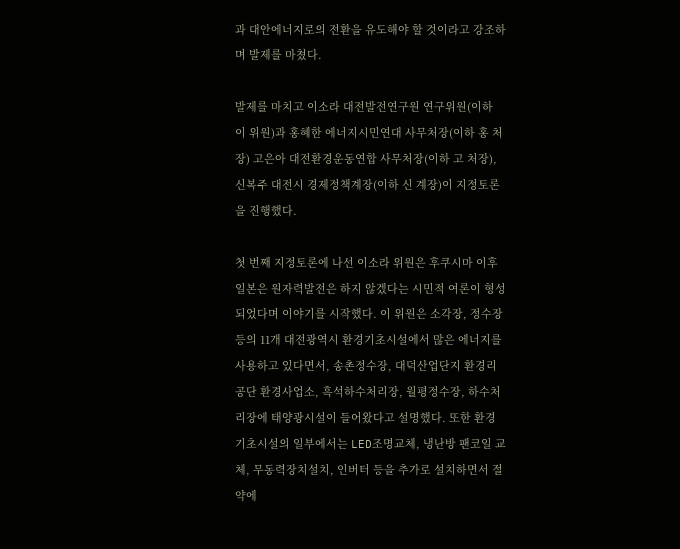과 대안에너지로의 전환을 유도해야 할 것이라고 강조하며 발제를 마쳤다.

발제를 마치고 이소라 대전발전연구원 연구위원(이하 이 위원)과 홍혜한 에너지시민연대 사무처장(이하 홍 처장) 고은아 대전환경운동연합 사무처장(이하 고 처장), 신복주 대전시 경제정책계장(이하 신 계장)이 지정토론을 진행했다.

첫 번째 지정토론에 나선 이소라 위원은 후쿠시마 이후 일본은 원자력발전은 하지 않겠다는 시민적 여론이 형성되었다며 이야기를 시작했다. 이 위원은 소각장, 정수장 등의 11개 대전광역시 환경기초시설에서 많은 에너지를 사용하고 있다면서, 송촌정수장, 대덕산업단지 환경리공단 환경사업소, 흑석하수처리장, 월평정수장, 하수처리장에 태양광시설이 들어왔다고 설명했다. 또한 환경기초시설의 일부에서는 LED조명교체, 냉난방 팬코일 교체, 무동력장치설치, 인버터 등을 추가로 설치하면서 절약에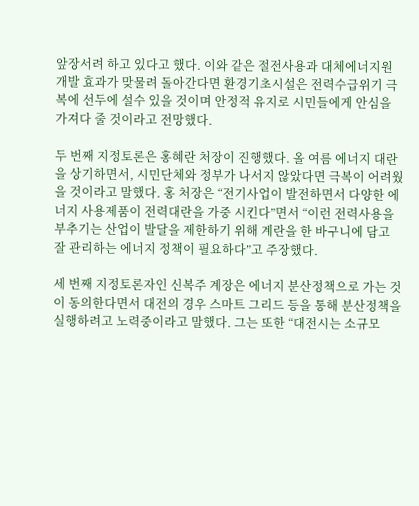앞장서려 하고 있다고 했다. 이와 같은 절전사용과 대체에너지원 개발 효과가 맞물려 돌아간다면 환경기초시설은 전력수급위기 극복에 선두에 설수 있을 것이며 안정적 유지로 시민들에게 안심을 가져다 줄 것이라고 전망했다.

두 번째 지정토론은 홍혜란 처장이 진행했다. 올 여름 에너지 대란을 상기하면서, 시민단체와 정부가 나서지 않았다면 극복이 어려웠을 것이라고 말했다. 홍 처장은 “전기사업이 발전하면서 다양한 에너지 사용제품이 전력대란을 가중 시킨다”면서 “이런 전력사용을 부추기는 산업이 발달을 제한하기 위해 계란을 한 바구니에 담고 잘 관리하는 에너지 정책이 필요하다”고 주장했다.

세 번째 지정토론자인 신복주 계장은 에너지 분산정책으로 가는 것이 동의한다면서 대전의 경우 스마트 그리드 등을 통해 분산정책을 실행하려고 노력중이라고 말했다. 그는 또한 “대전시는 소규모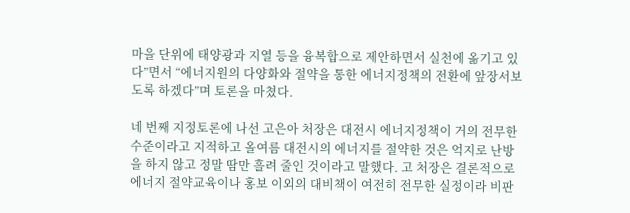마을 단위에 태양광과 지열 등을 융복합으로 제안하면서 실천에 옮기고 있다”면서 “에너지원의 다양화와 절약을 통한 에너지정책의 전환에 앞장서보도록 하겠다”며 토론을 마쳤다.

네 번째 지정토론에 나선 고은아 처장은 대전시 에너지정책이 거의 전무한 수준이라고 지적하고 올여름 대전시의 에너지를 절약한 것은 억지로 난방을 하지 않고 정말 땀만 흘려 줄인 것이라고 말했다. 고 처장은 결론적으로 에너지 절약교육이나 홍보 이외의 대비책이 여전히 전무한 실정이라 비판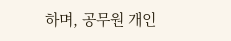하며, 공무원 개인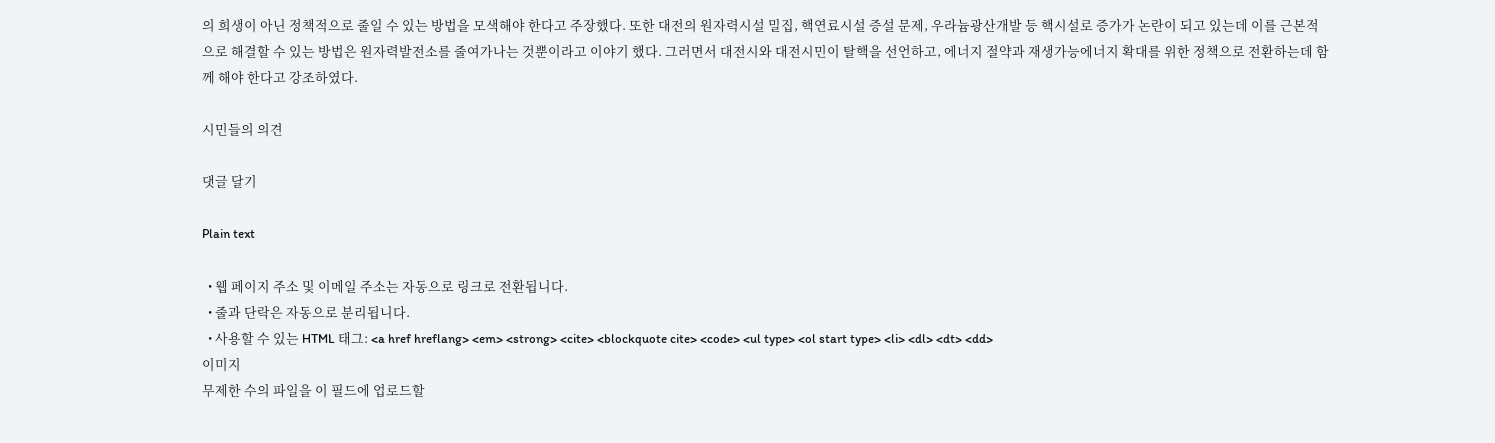의 희생이 아닌 정책적으로 줄일 수 있는 방법을 모색해야 한다고 주장했다. 또한 대전의 원자력시설 밀집, 핵연료시설 증설 문제, 우라늄광산개발 등 핵시설로 증가가 논란이 되고 있는데 이를 근본적으로 해결할 수 있는 방법은 원자력발전소를 줄여가나는 것뿐이라고 이야기 했다. 그러면서 대전시와 대전시민이 탈핵을 선언하고, 에너지 절약과 재생가능에너지 확대를 위한 정책으로 전환하는데 함께 해야 한다고 강조하였다.

시민들의 의견

댓글 달기

Plain text

  • 웹 페이지 주소 및 이메일 주소는 자동으로 링크로 전환됩니다.
  • 줄과 단락은 자동으로 분리됩니다.
  • 사용할 수 있는 HTML 태그: <a href hreflang> <em> <strong> <cite> <blockquote cite> <code> <ul type> <ol start type> <li> <dl> <dt> <dd>
이미지
무제한 수의 파일을 이 필드에 업로드할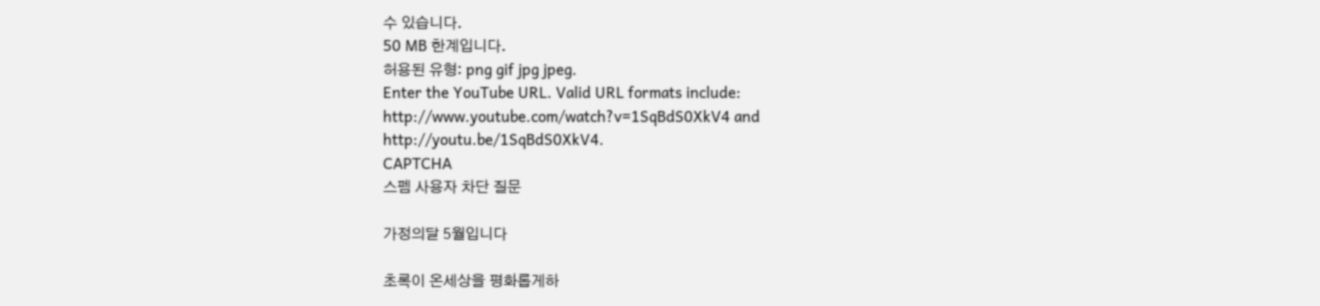수 있습니다.
50 MB 한계입니다.
허용된 유형: png gif jpg jpeg.
Enter the YouTube URL. Valid URL formats include: http://www.youtube.com/watch?v=1SqBdS0XkV4 and http://youtu.be/1SqBdS0XkV4.
CAPTCHA
스펨 사용자 차단 질문

가정의달 5월입니다

초록이 온세상을 평화롭게하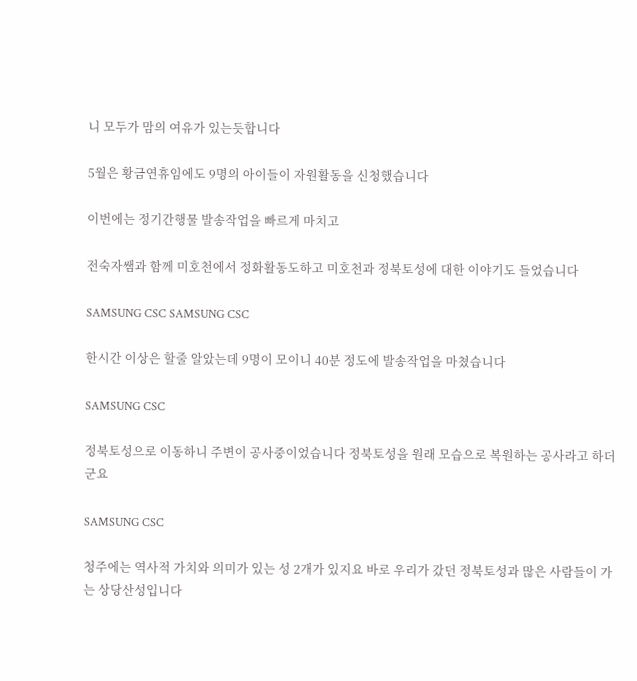니 모두가 맘의 여유가 있는듯합니다

5월은 황금연휴임에도 9명의 아이들이 자원활동을 신청했습니다

이번에는 정기간행물 발송작업을 빠르게 마치고

전숙자쌤과 함께 미호천에서 정화활동도하고 미호천과 정북토성에 대한 이야기도 들었습니다

SAMSUNG CSC SAMSUNG CSC

한시간 이상은 할줄 알았는데 9명이 모이니 40분 정도에 발송작업을 마쳤습니다

SAMSUNG CSC

정북토성으로 이동하니 주변이 공사중이었습니다 정북토성을 원래 모습으로 복원하는 공사라고 하더군요

SAMSUNG CSC

청주에는 역사적 가치와 의미가 있는 성 2개가 있지요 바로 우리가 갔던 정북토성과 많은 사람들이 가는 상당산성입니다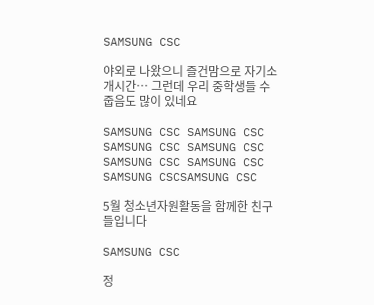SAMSUNG CSC

야외로 나왔으니 즐건맘으로 자기소개시간… 그런데 우리 중학생들 수줍음도 많이 있네요

SAMSUNG CSC SAMSUNG CSC SAMSUNG CSC SAMSUNG CSC SAMSUNG CSC SAMSUNG CSC SAMSUNG CSCSAMSUNG CSC

5월 청소년자원활동을 함께한 친구들입니다

SAMSUNG CSC

정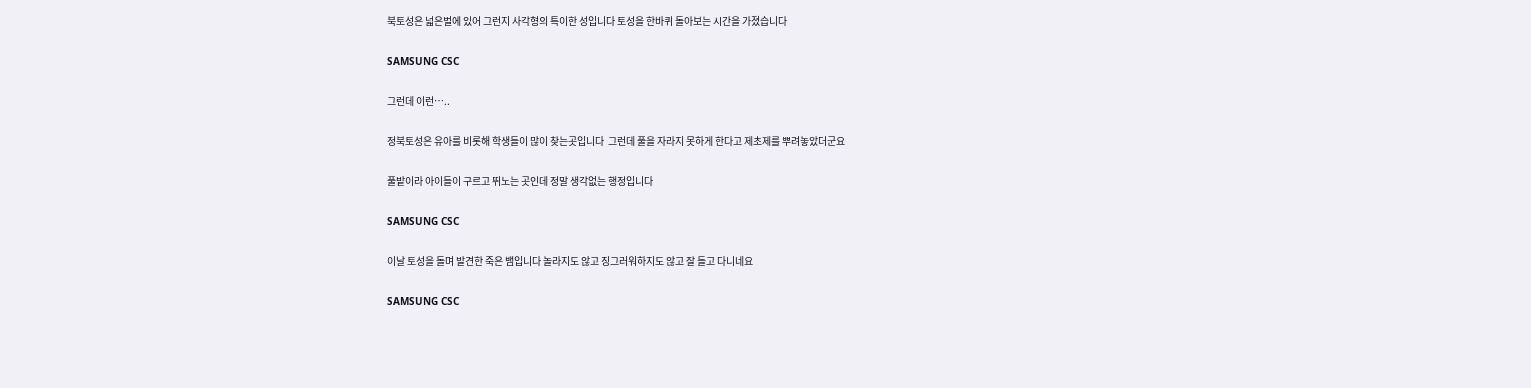북토성은 넓은벌에 있어 그런지 사각형의 특이한 성입니다 토성을 한바퀴 돌아보는 시간을 가졌습니다

SAMSUNG CSC

그런데 이런…..

정북토성은 유아를 비롯해 학생들이 많이 찾는곳입니다  그런데 풀을 자라지 못하게 한다고 제초제를 뿌려놓았더군요

풀밭이라 아이들이 구르고 뛰노는 곳인데 정말 생각없는 행정입니다

SAMSUNG CSC

이날 토성을 돌며 발견한 죽은 뱀입니다 놀라지도 않고 징그러워하지도 않고 잘 들고 다니네요

SAMSUNG CSC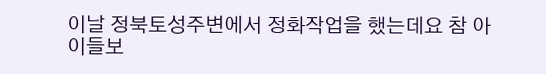이날 정북토성주변에서 정화작업을 했는데요 참 아이들보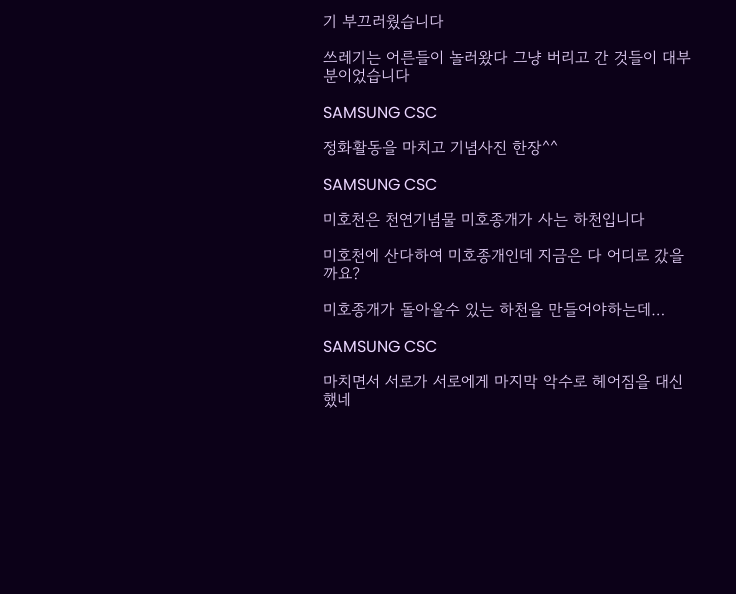기 부끄러웠습니다

쓰레기는 어른들이 놀러왔다 그냥 버리고 간 것들이 대부분이었습니다

SAMSUNG CSC

정화활동을 마치고 기념사진 한장^^

SAMSUNG CSC

미호천은 천연기념물 미호종개가 사는 하천입니다

미호천에 산다하여 미호종개인데 지금은 다 어디로 갔을까요?

미호종개가 돌아올수 있는 하천을 만들어야하는데…

SAMSUNG CSC

마치면서 서로가 서로에게 마지막 악수로 헤어짐을 대신했네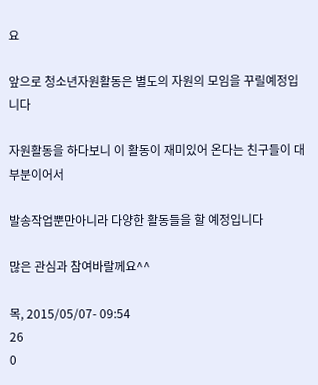요

앞으로 청소년자원활동은 별도의 자원의 모임을 꾸릴예정입니다

자원활동을 하다보니 이 활동이 재미있어 온다는 친구들이 대부분이어서

발송작업뿐만아니라 다양한 활동들을 할 예정입니다

많은 관심과 참여바랄께요^^

목, 2015/05/07- 09:54
26
0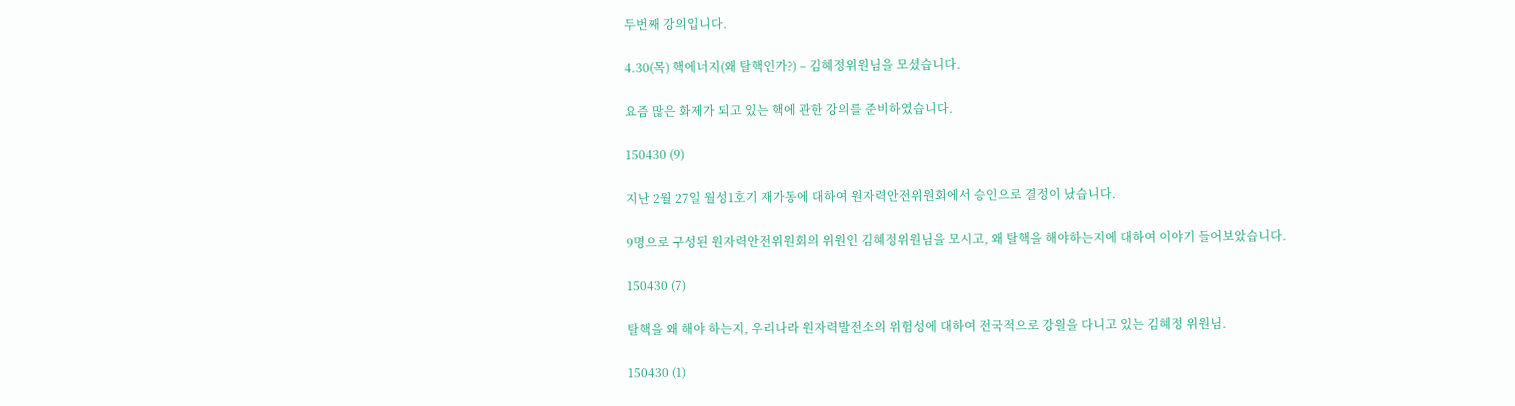두번째 강의입니다.

4.30(목) 핵에너지(왜 탈핵인가?) – 김혜정위원님을 모셨습니다.

요즘 많은 화제가 되고 있는 핵에 관한 강의를 준비하였습니다.

150430 (9)

지난 2월 27일 월성1호기 재가동에 대하여 원자력안전위원회에서 승인으로 결정이 났습니다.

9명으로 구성된 원자력안전위원회의 위원인 김혜정위원님을 모시고, 왜 탈핵을 해야하는지에 대하여 이야기 들어보았습니다.

150430 (7)

탈핵을 왜 해야 하는지, 우리나라 원자력발전소의 위험성에 대하여 전국적으로 강읠을 다니고 있는 김혜정 위원님.

150430 (1)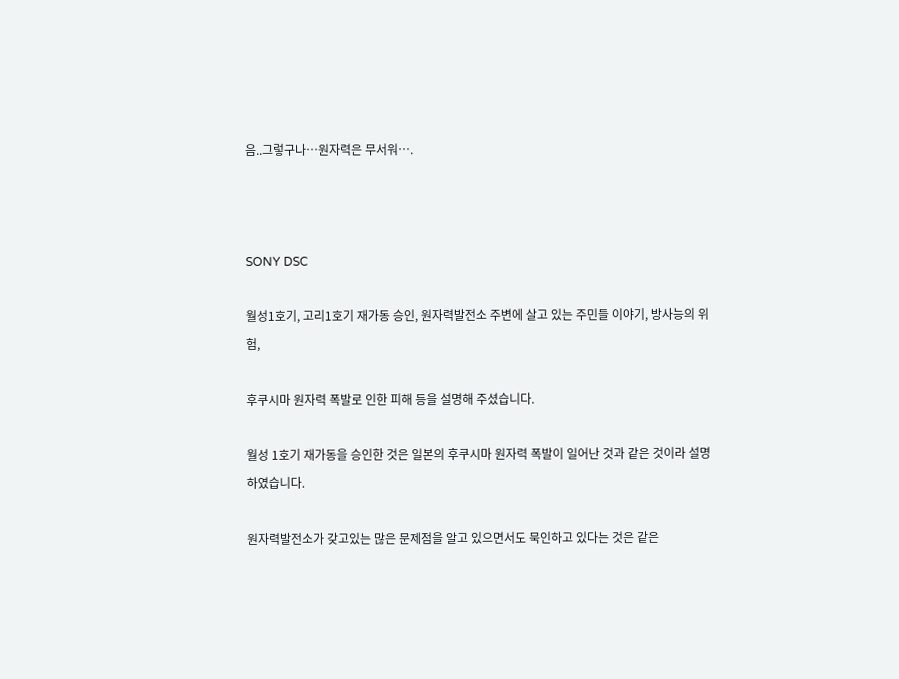음..그렇구나…원자력은 무서워….



SONY DSC

월성1호기, 고리1호기 재가동 승인, 원자력발전소 주변에 살고 있는 주민들 이야기, 방사능의 위험,

후쿠시마 원자력 폭발로 인한 피해 등을 설명해 주셨습니다.

월성 1호기 재가동을 승인한 것은 일본의 후쿠시마 원자력 폭발이 일어난 것과 같은 것이라 설명하였습니다.

원자력발전소가 갖고있는 많은 문제점을 알고 있으면서도 묵인하고 있다는 것은 같은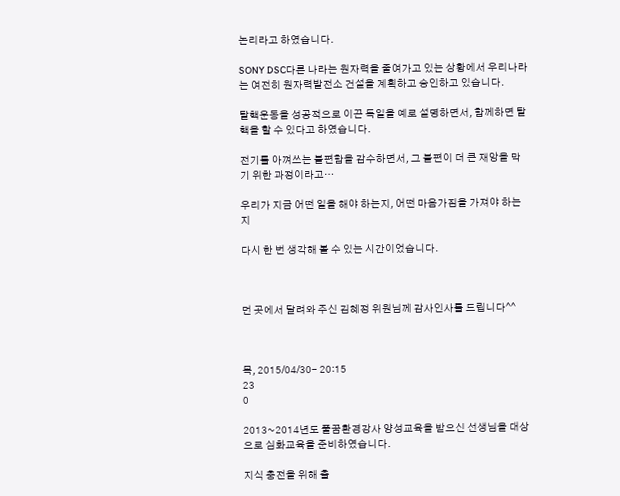논리라고 하였습니다.

SONY DSC다른 나라는 원자력을 줄여가고 있는 상황에서 우리나라는 여전히 원자력발전소 건설을 계획하고 승인하고 있습니다.

탈핵운동을 성공적으로 이끈 독일을 예로 설명하면서, 함께하면 탈핵을 할 수 있다고 하였습니다.

전기를 아껴쓰는 불편함을 감수하면서, 그 불편이 더 큰 재앙을 막기 위한 과정이라고…

우리가 지금 어떤 일을 해야 하는지, 어떤 마음가짐을 가져야 하는지

다시 한 번 생각해 볼 수 있는 시간이었습니다.



먼 곳에서 달려와 주신 김혜정 위원님께 감사인사를 드립니다^^



목, 2015/04/30- 20:15
23
0

2013~2014년도 풀꿈환경강사 양성교육을 받으신 선생님을 대상으로 심화교육을 준비하였습니다.

지식 충전을 위해 출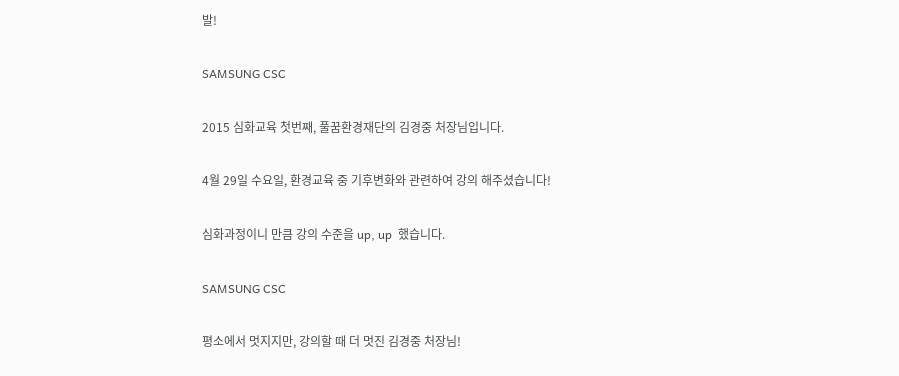발!

SAMSUNG CSC

2015 심화교육 첫번째, 풀꿈환경재단의 김경중 처장님입니다.

4월 29일 수요일, 환경교육 중 기후변화와 관련하여 강의 해주셨습니다!

심화과정이니 만큼 강의 수준을 up, up  했습니다.

SAMSUNG CSC

평소에서 멋지지만, 강의할 때 더 멋진 김경중 처장님!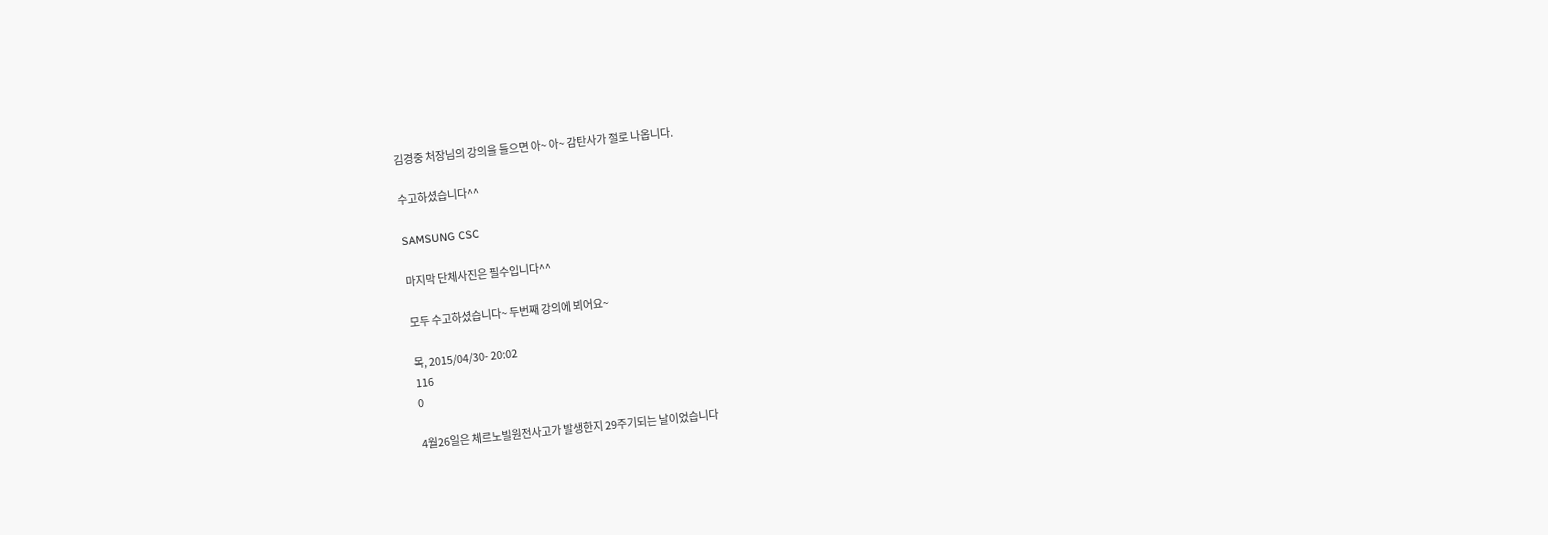김경중 처장님의 강의을 들으면 아~ 아~ 감탄사가 절로 나옵니다.

수고하셨습니다^^

SAMSUNG CSC

마지막 단체사진은 필수입니다^^

모두 수고하셨습니다~ 두번째 강의에 뵈어요~

목, 2015/04/30- 20:02
116
0

4월26일은 체르노빌원전사고가 발생한지 29주기되는 날이었습니다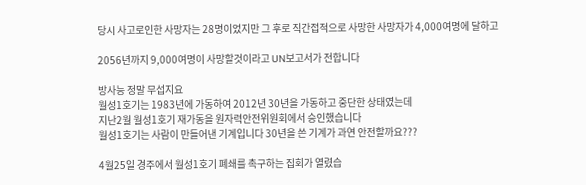당시 사고로인한 사망자는 28명이었지만 그 후로 직간접적으로 사망한 사망자가 4,000여명에 달하고

2056년까지 9,000여명이 사망할것이라고 UN보고서가 전합니다

방사능 정말 무섭지요
월성1호기는 1983년에 가동하여 2012년 30년을 가동하고 중단한 상태였는데
지난2월 월성1호기 재가동을 원자력안전위원회에서 승인했습니다
월성1호기는 사람이 만들어낸 기계입니다 30년을 쓴 기계가 과연 안전할까요???

4월25일 경주에서 월성1호기 폐쇄를 촉구하는 집회가 열렸습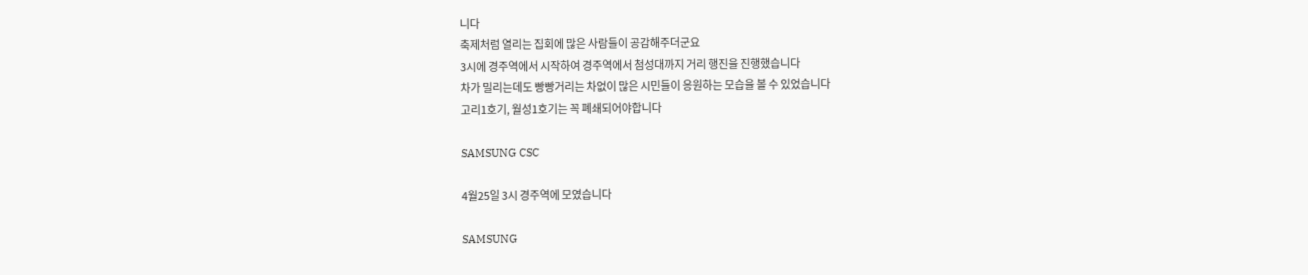니다
축제처럼 열리는 집회에 많은 사람들이 공감해주더군요
3시에 경주역에서 시작하여 경주역에서 첨성대까지 거리 행진을 진행했습니다
차가 밀리는데도 빵빵거리는 차없이 많은 시민들이 응원하는 모습을 볼 수 있었습니다
고리1호기, 월성1호기는 꼭 폐쇄되어야합니다

SAMSUNG CSC

4월25일 3시 경주역에 모였습니다

SAMSUNG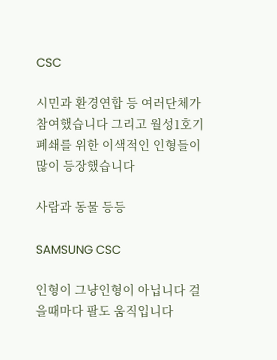CSC

시민과 환경연합 등 여러단체가 참여했습니다 그리고 월성1호기 폐쇄를 위한 이색적인 인형들이 많이 등장했습니다

사람과 동물 등등

SAMSUNG CSC

인형이 그냥인형이 아닙니다 걸을때마다 팔도 움직입니다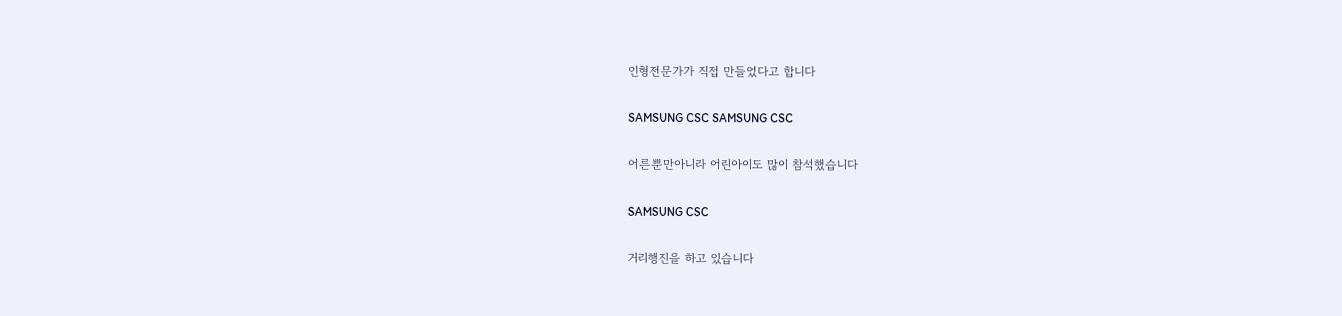인형전문가가 직접 만들었다고 합니다

SAMSUNG CSC SAMSUNG CSC

어른뿐만아니라 어린아이도 많이 참석했습니다

SAMSUNG CSC

거리행진을 하고 있습니다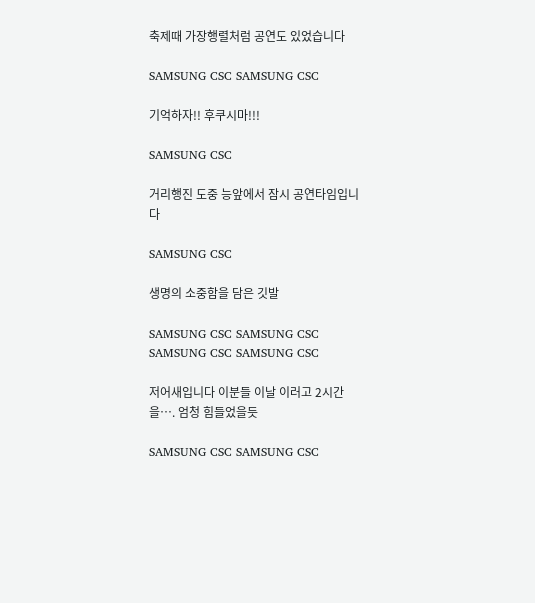축제때 가장행렬처럼 공연도 있었습니다

SAMSUNG CSC SAMSUNG CSC

기억하자!! 후쿠시마!!!

SAMSUNG CSC

거리행진 도중 능앞에서 잠시 공연타임입니다

SAMSUNG CSC

생명의 소중함을 담은 깃발

SAMSUNG CSC SAMSUNG CSC SAMSUNG CSC SAMSUNG CSC

저어새입니다 이분들 이날 이러고 2시간을…. 엄청 힘들었을듯

SAMSUNG CSC SAMSUNG CSC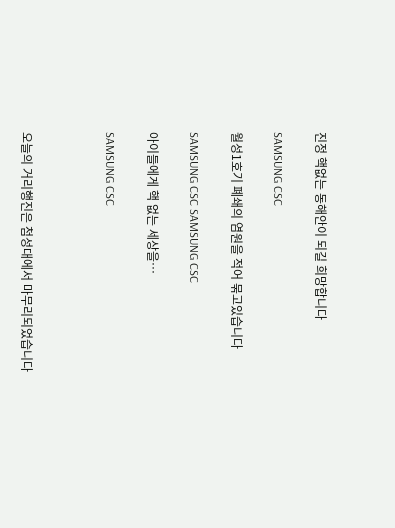진정 핵없는 동해안이 되길 희망합니다

SAMSUNG CSC

월성1호기 폐쇄의 염원을 적어 묶고있습니다

SAMSUNG CSC SAMSUNG CSC

아이들에게 핵 없는 세상을…

SAMSUNG CSC



오늘의 거리행진은 첨성대에서 마무리되었습니다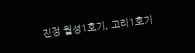진정 월성1호기, 고리1호기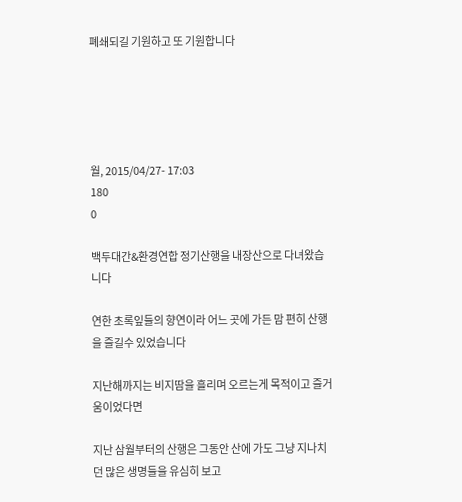폐쇄되길 기원하고 또 기원합니다





월, 2015/04/27- 17:03
180
0

백두대간&환경연합 정기산행을 내장산으로 다녀왔습니다

연한 초록잎들의 향연이라 어느 곳에 가든 맘 편히 산행을 즐길수 있었습니다

지난해까지는 비지땀을 흘리며 오르는게 목적이고 즐거움이었다면

지난 삼월부터의 산행은 그동안 산에 가도 그냥 지나치던 많은 생명들을 유심히 보고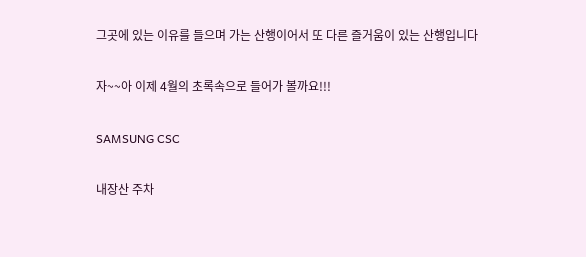그곳에 있는 이유를 들으며 가는 산행이어서 또 다른 즐거움이 있는 산행입니다

자~~아 이제 4월의 초록속으로 들어가 볼까요!!!

SAMSUNG CSC

내장산 주차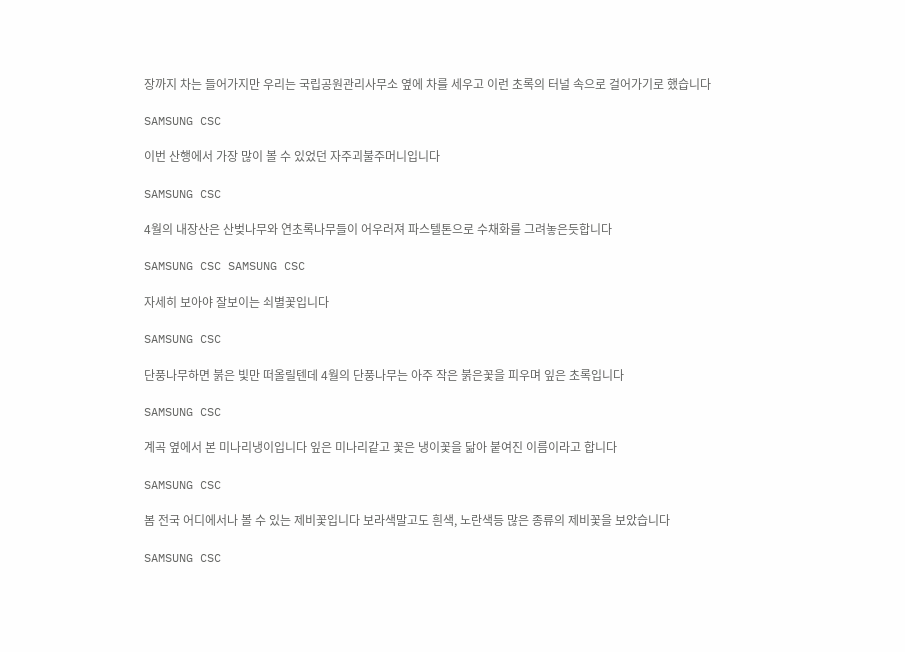장까지 차는 들어가지만 우리는 국립공원관리사무소 옆에 차를 세우고 이런 초록의 터널 속으로 걸어가기로 했습니다

SAMSUNG CSC

이번 산행에서 가장 많이 볼 수 있었던 자주괴불주머니입니다

SAMSUNG CSC

4월의 내장산은 산벚나무와 연초록나무들이 어우러져 파스텔톤으로 수채화를 그려놓은듯합니다

SAMSUNG CSC SAMSUNG CSC

자세히 보아야 잘보이는 쇠별꽃입니다

SAMSUNG CSC

단풍나무하면 붉은 빛만 떠올릴텐데 4월의 단풍나무는 아주 작은 붉은꽃을 피우며 잎은 초록입니다

SAMSUNG CSC

계곡 옆에서 본 미나리냉이입니다 잎은 미나리같고 꽃은 냉이꽃을 닮아 붙여진 이름이라고 합니다

SAMSUNG CSC

봄 전국 어디에서나 볼 수 있는 제비꽃입니다 보라색말고도 흰색, 노란색등 많은 종류의 제비꽃을 보았습니다

SAMSUNG CSC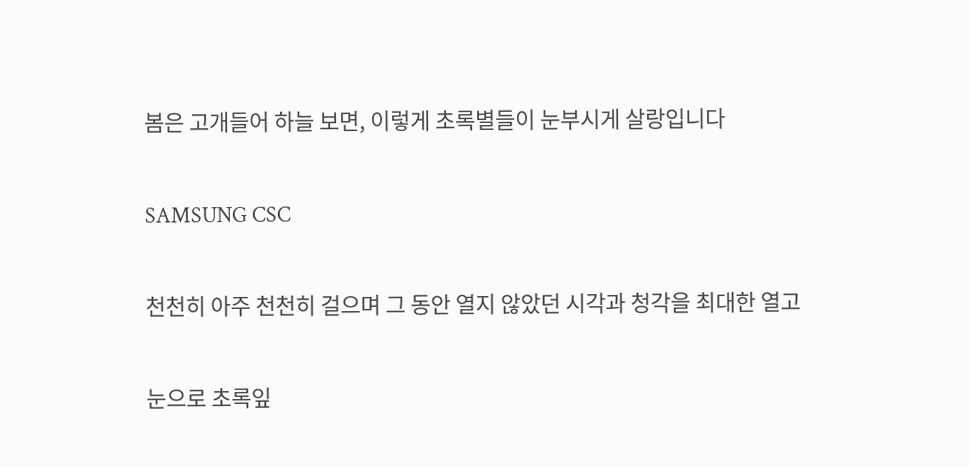봄은 고개들어 하늘 보면, 이렇게 초록별들이 눈부시게 살랑입니다

SAMSUNG CSC

천천히 아주 천천히 걸으며 그 동안 열지 않았던 시각과 청각을 최대한 열고

눈으로 초록잎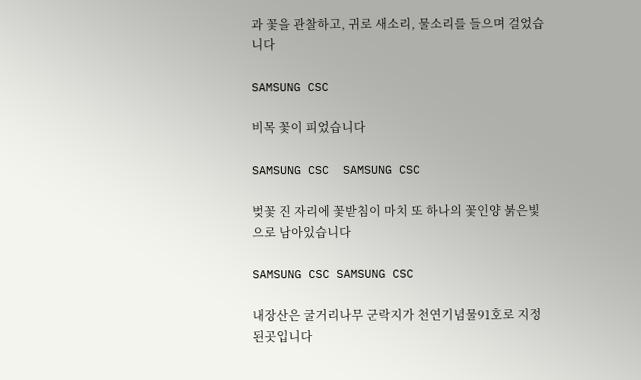과 꽃을 관찰하고, 귀로 새소리, 물소리를 들으며 걸었습니다

SAMSUNG CSC

비목 꽃이 피었습니다

SAMSUNG CSC  SAMSUNG CSC

벚꽃 진 자리에 꽃받침이 마치 또 하나의 꽃인양 붉은빛으로 남아있습니다

SAMSUNG CSC SAMSUNG CSC

내장산은 굴거리나무 군락지가 천연기념물91호로 지정된곳입니다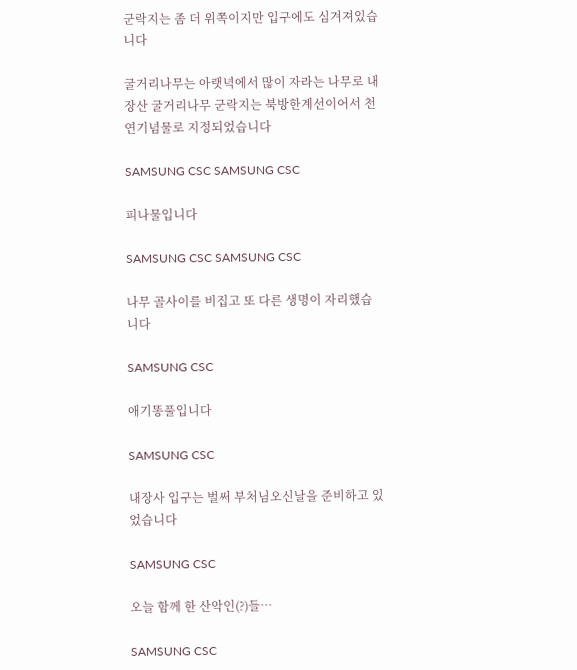군락지는 좀 더 위쪽이지만 입구에도 심겨져있습니다

굴거리나무는 아랫녁에서 많이 자라는 나무로 내장산 굴거리나무 군락지는 북방한계선이어서 천연기념물로 지정되었습니다

SAMSUNG CSC SAMSUNG CSC

피나물입니다

SAMSUNG CSC SAMSUNG CSC

나무 골사이를 비집고 또 다른 생명이 자리했습니다

SAMSUNG CSC

애기똥풀입니다

SAMSUNG CSC

내장사 입구는 벌써 부처님오신날을 준비하고 있었습니다

SAMSUNG CSC

오늘 함께 한 산악인(?)들…

SAMSUNG CSC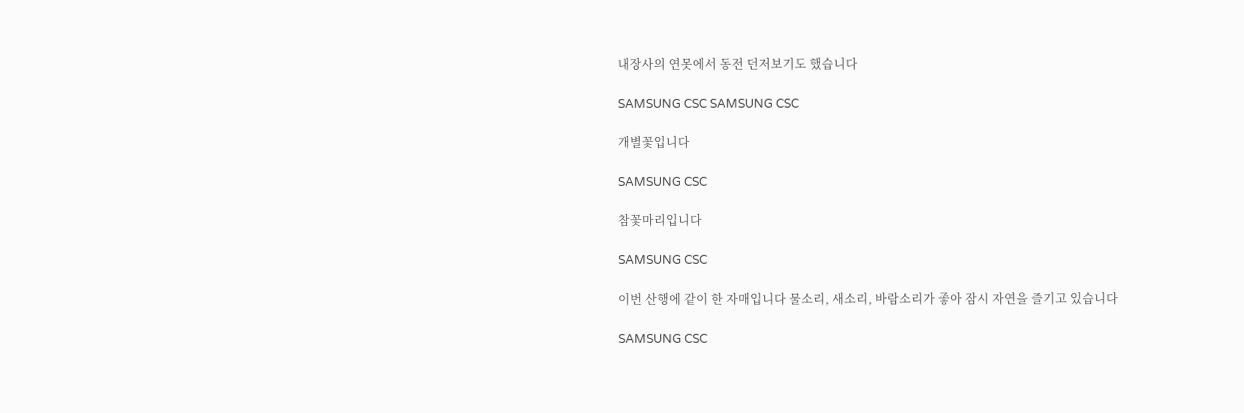내장사의 연못에서 동전 던저보기도 했습니다

SAMSUNG CSC SAMSUNG CSC

개별꽃입니다

SAMSUNG CSC

참꽃마리입니다

SAMSUNG CSC

이번 산행에 같이 한 자매입니다 물소리, 새소리, 바람소리가 좋아 잠시 자연을 즐기고 있습니다

SAMSUNG CSC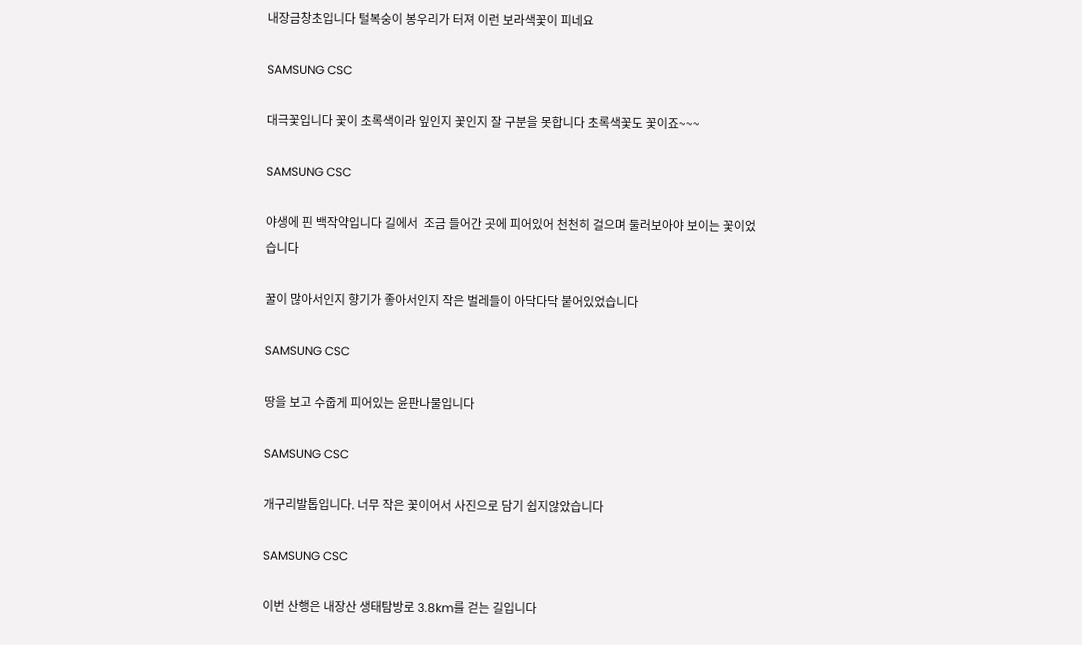내장금창초입니다 털복숭이 봉우리가 터져 이런 보라색꽃이 피네요

SAMSUNG CSC

대극꽃입니다 꽃이 초록색이라 잎인지 꽃인지 잘 구분을 못합니다 초록색꽃도 꽃이죠~~~

SAMSUNG CSC

야생에 핀 백작약입니다 길에서  조금 들어간 곳에 피어있어 천천히 걸으며 둘러보아야 보이는 꽃이었습니다

꿀이 많아서인지 향기가 좋아서인지 작은 벌레들이 아닥다닥 붙어있었습니다

SAMSUNG CSC

땅을 보고 수줍게 피어있는 윤판나물입니다

SAMSUNG CSC

개구리발톱입니다. 너무 작은 꽃이어서 사진으로 담기 쉽지않았습니다

SAMSUNG CSC

이번 산행은 내장산 생태탐방로 3.8km를 걷는 길입니다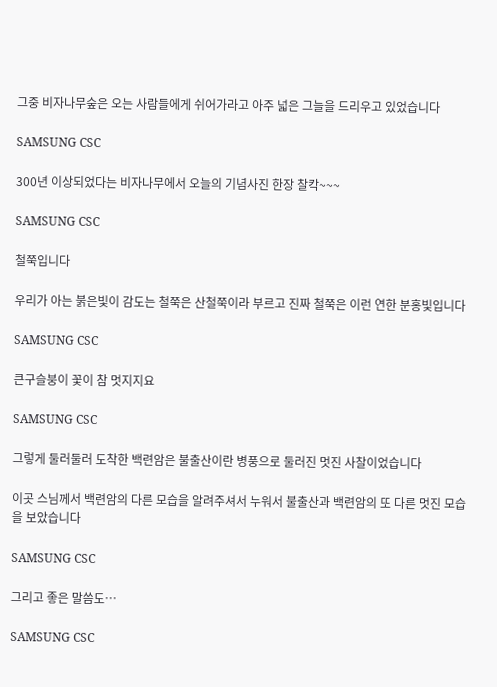그중 비자나무숲은 오는 사람들에게 쉬어가라고 아주 넓은 그늘을 드리우고 있었습니다

SAMSUNG CSC

300년 이상되었다는 비자나무에서 오늘의 기념사진 한장 찰칵~~~

SAMSUNG CSC

철쭉입니다

우리가 아는 붉은빛이 감도는 철쭉은 산철쭉이라 부르고 진짜 철쭉은 이런 연한 분홍빛입니다

SAMSUNG CSC

큰구슬붕이 꽃이 참 멋지지요

SAMSUNG CSC

그렇게 둘러둘러 도착한 백련암은 불출산이란 병풍으로 둘러진 멋진 사찰이었습니다

이곳 스님께서 백련암의 다른 모습을 알려주셔서 누워서 불출산과 백련암의 또 다른 멋진 모습을 보았습니다

SAMSUNG CSC

그리고 좋은 말씀도…

SAMSUNG CSC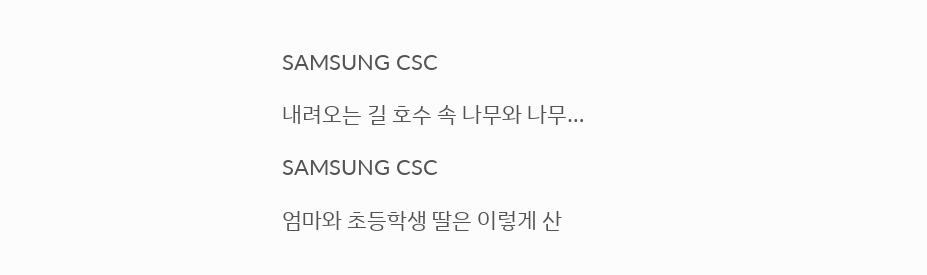SAMSUNG CSC

내려오는 길 호수 속 나무와 나무…

SAMSUNG CSC

엄마와 초등학생 딸은 이렇게 산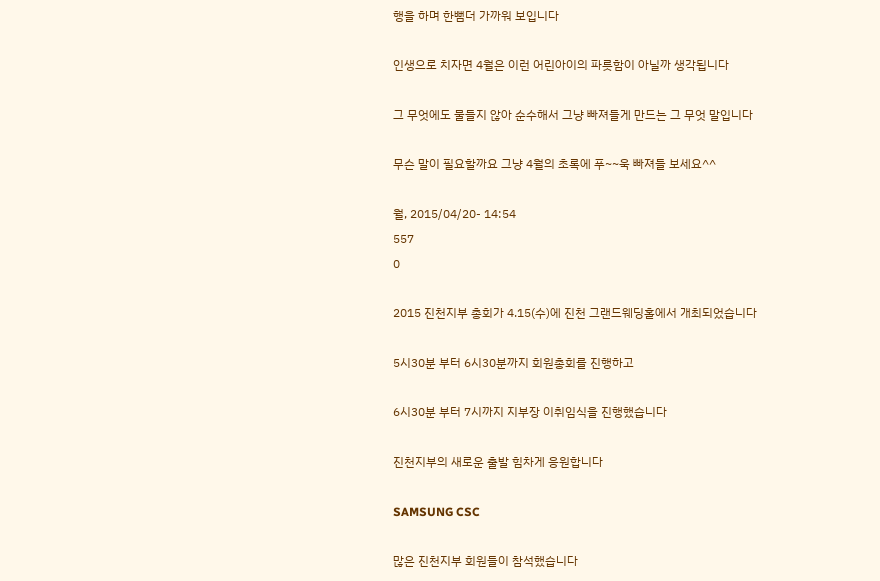행을 하며 한뻠더 가까워 보입니다

인생으로 치자면 4월은 이런 어린아이의 파릇함이 아닐까 생각됩니다

그 무엇에도 물들지 않아 순수해서 그냥 빠져들게 만드는 그 무엇 말입니다

무슨 말이 필요할까요 그냥 4월의 초록에 푸~~욱 빠져들 보세요^^

월, 2015/04/20- 14:54
557
0

2015 진천지부 총회가 4.15(수)에 진천 그랜드웨딩홀에서 개최되었습니다

5시30분 부터 6시30분까지 회원총회를 진행하고

6시30분 부터 7시까지 지부장 이취임식을 진행했습니다

진천지부의 새로운 출발 힘차게 응원합니다

SAMSUNG CSC

많은 진천지부 회원들이 참석했습니다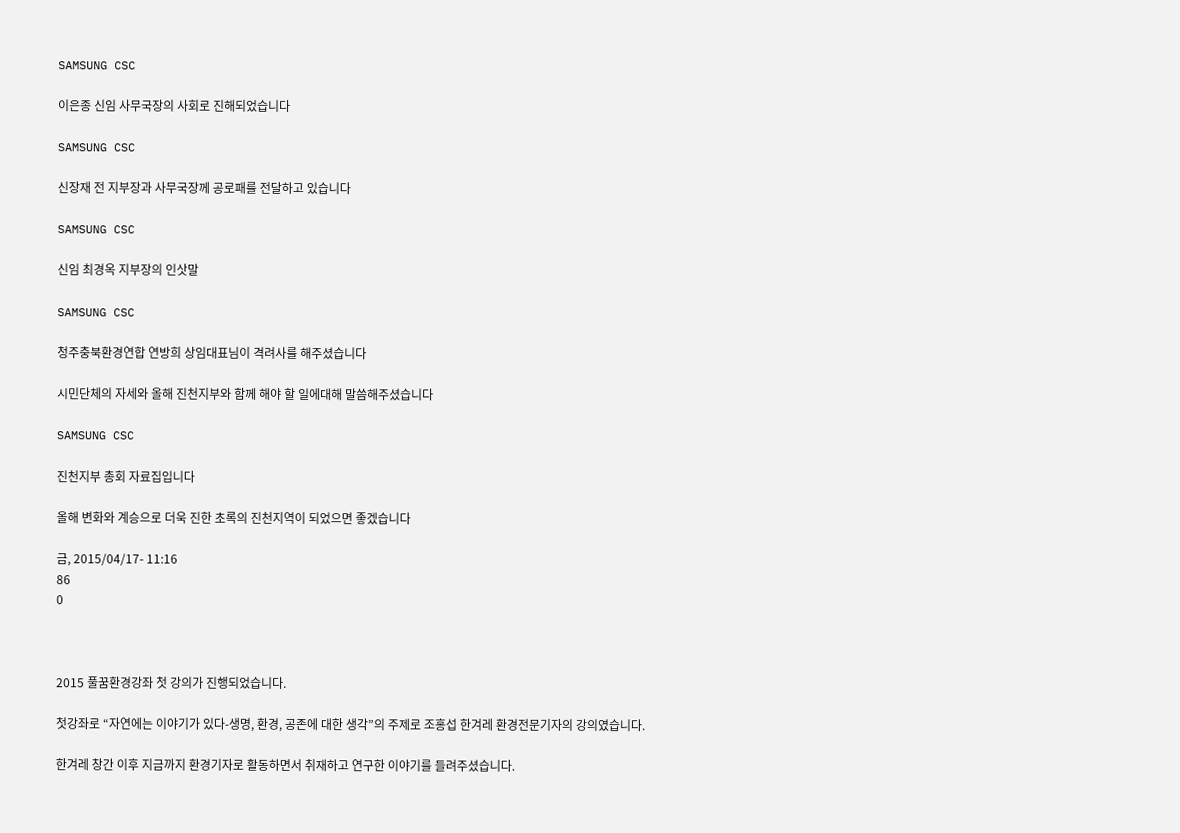SAMSUNG CSC

이은종 신임 사무국장의 사회로 진해되었습니다

SAMSUNG CSC

신장재 전 지부장과 사무국장께 공로패를 전달하고 있습니다

SAMSUNG CSC

신임 최경옥 지부장의 인삿말

SAMSUNG CSC

청주충북환경연합 연방희 상임대표님이 격려사를 해주셨습니다

시민단체의 자세와 올해 진천지부와 함께 해야 할 일에대해 말씀해주셨습니다

SAMSUNG CSC

진천지부 총회 자료집입니다

올해 변화와 계승으로 더욱 진한 초록의 진천지역이 되었으면 좋겠습니다

금, 2015/04/17- 11:16
86
0



2015 풀꿈환경강좌 첫 강의가 진행되었습니다.

첫강좌로 “자연에는 이야기가 있다-생명, 환경, 공존에 대한 생각”의 주제로 조홍섭 한겨레 환경전문기자의 강의였습니다.

한겨레 창간 이후 지금까지 환경기자로 활동하면서 취재하고 연구한 이야기를 들려주셨습니다.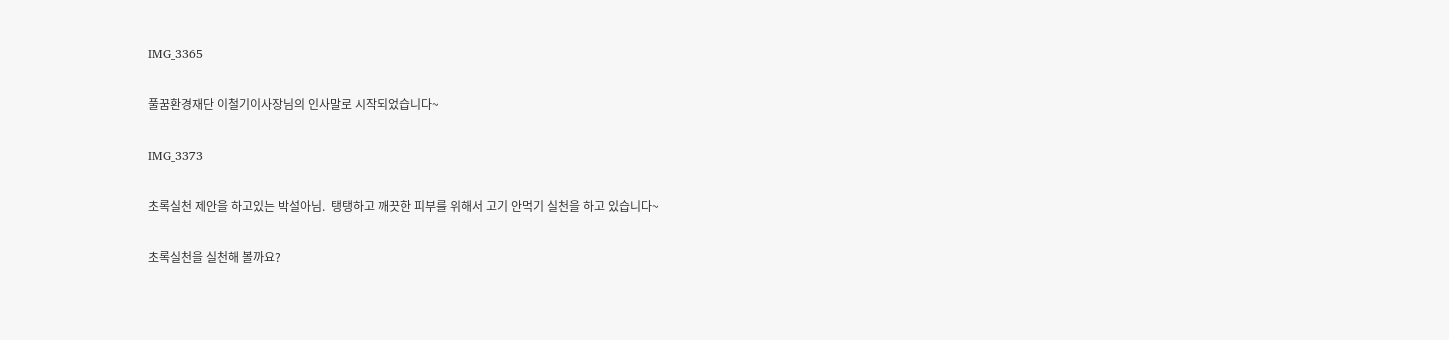IMG_3365

풀꿈환경재단 이철기이사장님의 인사말로 시작되었습니다~

IMG_3373

초록실천 제안을 하고있는 박설아님.  탱탱하고 깨끗한 피부를 위해서 고기 안먹기 실천을 하고 있습니다~

초록실천을 실천해 볼까요?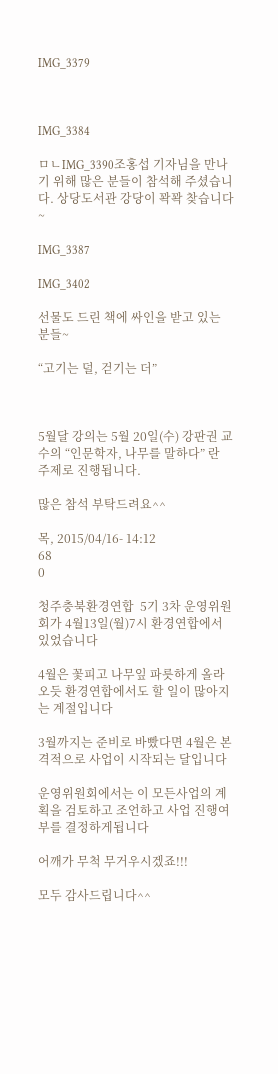IMG_3379



IMG_3384

ㅁㄴIMG_3390조홍섭 기자님을 만나기 위해 많은 분들이 참석해 주셨습니다. 상당도서관 강당이 꽉꽉 찾습니다~

IMG_3387

IMG_3402

선물도 드린 책에 싸인을 받고 있는 분들~

“고기는 덜, 걷기는 더”



5월달 강의는 5월 20일(수) 강판권 교수의 “인문학자, 나무를 말하다” 란 주제로 진행됩니다.

많은 참석 부탁드려요^^

목, 2015/04/16- 14:12
68
0

청주충북환경연합  5기 3차 운영위원회가 4월13일(월)7시 환경연합에서 있었습니다

4월은 꽃피고 나무잎 파릇하게 올라오듯 환경연합에서도 할 일이 많아지는 계절입니다

3월까지는 준비로 바빴다면 4월은 본격적으로 사업이 시작되는 달입니다

운영위원회에서는 이 모든사업의 계획을 검토하고 조언하고 사업 진행여부를 결정하게됩니다

어깨가 무척 무거우시겠죠!!!

모두 감사드립니다^^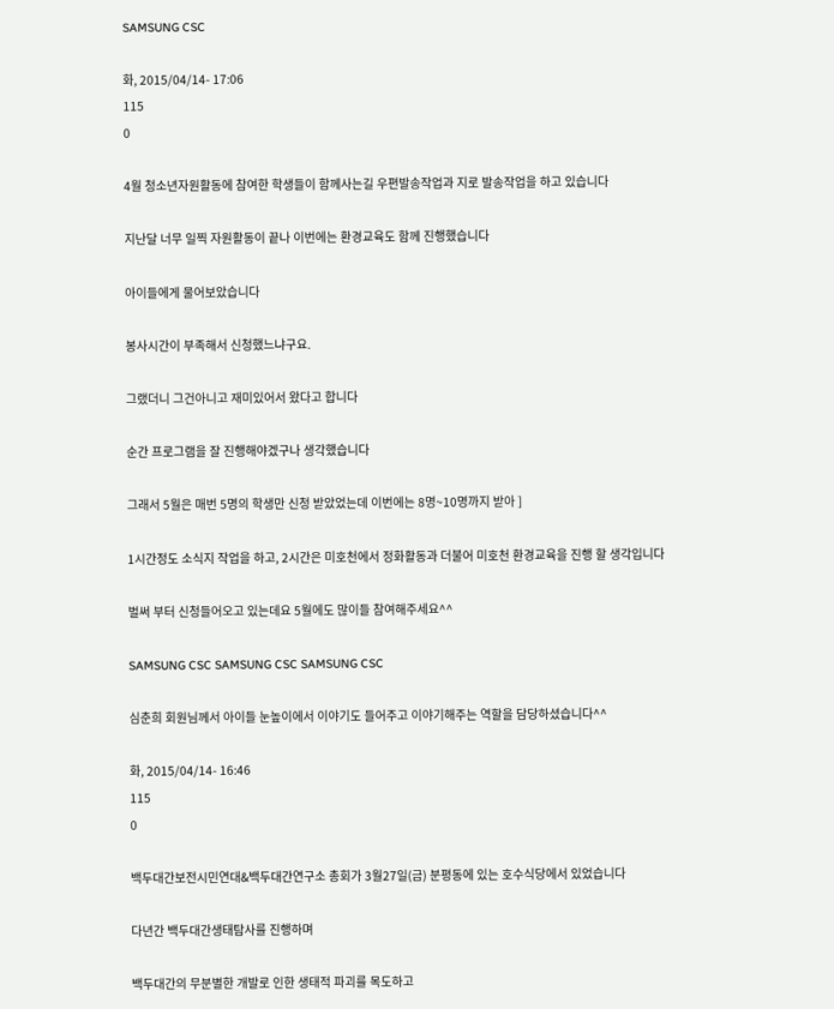SAMSUNG CSC

화, 2015/04/14- 17:06
115
0

4월 청소년자원활동에 참여한 학생들이 함께사는길 우편발송작업과 지로 발송작업을 하고 있습니다

지난달 너무 일찍 자원활동이 끝나 이번에는 환경교육도 함께 진행했습니다

아이들에게 물어보았습니다

봉사시간이 부족해서 신청했느냐구요.

그랬더니 그건아니고 재미있어서 왔다고 합니다

순간 프로그램을 잘 진행해야겠구나 생각했습니다

그래서 5월은 매번 5명의 학생만 신청 받았었는데 이번에는 8명~10명까지 받아 ]

1시간정도 소식지 작업을 하고, 2시간은 미호천에서 정화활동과 더불어 미호천 환경교육을 진행 할 생각입니다

벌써 부터 신청들어오고 있는데요 5월에도 많이들 참여해주세요^^

SAMSUNG CSC SAMSUNG CSC SAMSUNG CSC

심춘희 회원님께서 아이들 눈높이에서 이야기도 들어주고 이야기해주는 역할을 담당하셨습니다^^

화, 2015/04/14- 16:46
115
0

백두대간보전시민연대&백두대간연구소 총회가 3월27일(금) 분평동에 있는 호수식당에서 있었습니다

다년간 백두대간생태탐사를 진행하며

백두대간의 무분별한 개발로 인한 생태적 파괴를 목도하고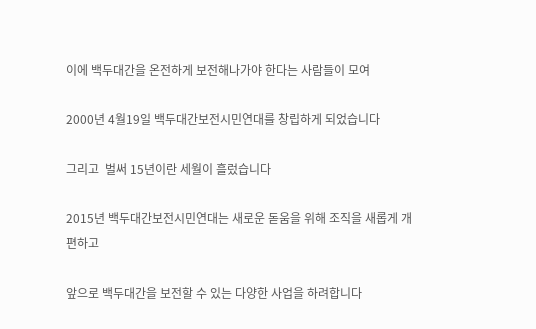이에 백두대간을 온전하게 보전해나가야 한다는 사람들이 모여

2000년 4월19일 백두대간보전시민연대를 창립하게 되었습니다

그리고  벌써 15년이란 세월이 흘렀습니다

2015년 백두대간보전시민연대는 새로운 돋움을 위해 조직을 새롭게 개편하고

앞으로 백두대간을 보전할 수 있는 다양한 사업을 하려합니다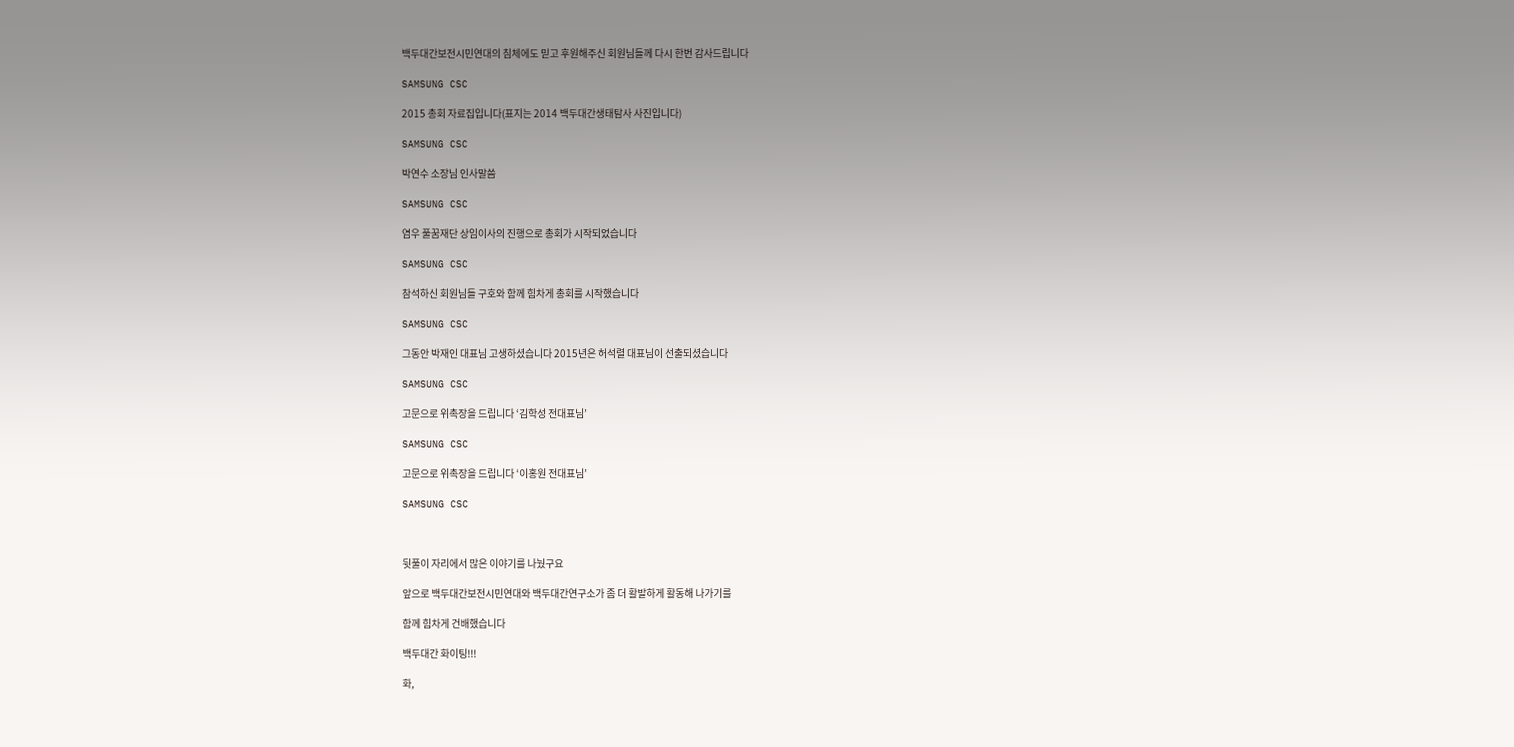백두대간보전시민연대의 침체에도 믿고 후원해주신 회원님들께 다시 한번 감사드립니다

SAMSUNG CSC

2015 총회 자료집입니다(표지는 2014 백두대간생태탐사 사진입니다)

SAMSUNG CSC

박연수 소장님 인사말씀

SAMSUNG CSC

염우 풀꿈재단 상임이사의 진행으로 총회가 시작되었습니다

SAMSUNG CSC

참석하신 회원님들 구호와 함께 힘차게 총회를 시작했습니다

SAMSUNG CSC

그동안 박재인 대표님 고생하셨습니다 2015년은 허석렬 대표님이 선출되셨습니다

SAMSUNG CSC

고문으로 위촉장을 드립니다 ‘김학성 전대표님’

SAMSUNG CSC

고문으로 위촉장을 드립니다 ‘이홍원 전대표님’

SAMSUNG CSC



뒷풀이 자리에서 많은 이야기를 나눴구요

앞으로 백두대간보전시민연대와 백두대간연구소가 좀 더 활발하게 활동해 나가기를

함께 힘차게 건배했습니다

백두대간 화이팅!!!

화,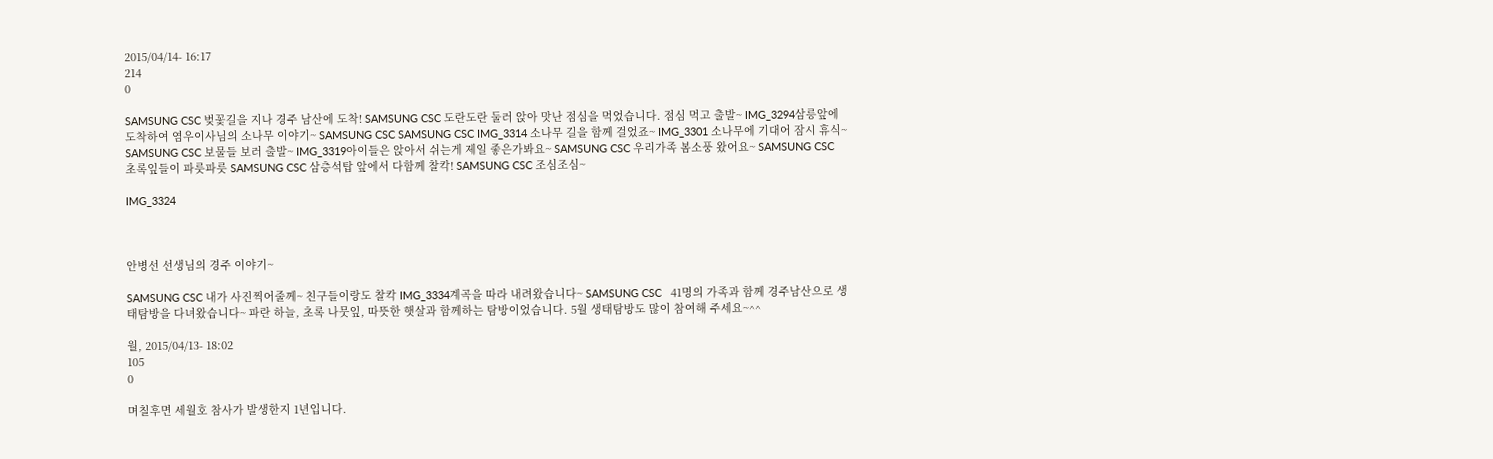2015/04/14- 16:17
214
0

SAMSUNG CSC 벚꽃길을 지나 경주 남산에 도착! SAMSUNG CSC 도란도란 둘러 앉아 맛난 점심을 먹었습니다. 점심 먹고 출발~ IMG_3294삼릉앞에 도착하여 염우이사님의 소나무 이야기~ SAMSUNG CSC SAMSUNG CSC IMG_3314 소나무 길을 함께 걸었죠~ IMG_3301 소나무에 기대어 잠시 휴식~ SAMSUNG CSC 보물들 보러 출발~ IMG_3319아이들은 앉아서 쉬는게 제일 좋은가봐요~ SAMSUNG CSC 우리가족 봄소풍 왔어요~ SAMSUNG CSC 초록잎들이 파릇파릇 SAMSUNG CSC 삼층석탑 앞에서 다함께 찰칵! SAMSUNG CSC 조심조심~

IMG_3324



안병선 선생님의 경주 이야기~

SAMSUNG CSC 내가 사진찍어줄께~ 친구들이랑도 찰칵 IMG_3334계곡을 따라 내려왔습니다~ SAMSUNG CSC   41명의 가족과 함께 경주남산으로 생태탐방을 다녀왔습니다~ 파란 하늘, 초록 나뭇잎, 따뜻한 햇살과 함께하는 탐방이었습니다. 5월 생태탐방도 많이 참여해 주세요~^^

월, 2015/04/13- 18:02
105
0

며칠후면 세월호 참사가 발생한지 1년입니다.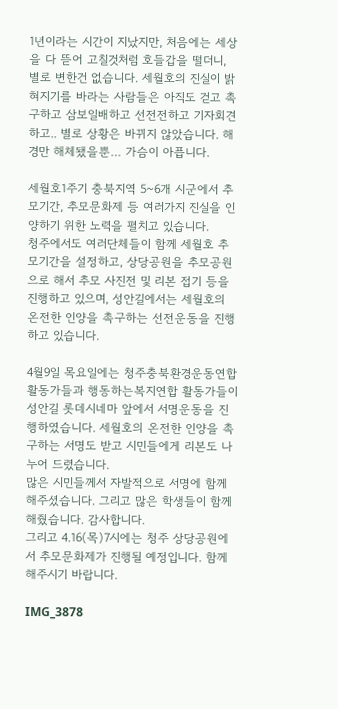1년이라는 시간이 지났지만, 처음에는 세상을 다 뜯어 고칠것처럼 호들갑을 떨더니, 별로 변한건 없습니다. 세월호의 진실이 밝혀지기를 바라는 사람들은 아직도 걷고 촉구하고 삼보일배하고 선전전하고 기자회견하고.. 별로 상황은 바뀌지 않았습니다. 해경만 해체됐을뿐… 가슴이 아픕니다.

세월호1주기 충북지역 5~6개 시군에서 추모기간, 추모문화제 등 여러가지 진실을 인양하기 위한 노력을 펼치고 있습니다.
청주에서도 여러단체들이 함께 세월호 추모기간을 설정하고, 상당공원을 추모공원으로 해서 추모 사진전 및 리본 접기 등을 진행하고 있으며, 성안길에서는 세월호의 온전한 인양을 촉구하는 선전운동을 진행하고 있습니다.

4월9일 목요일에는 청주충북환경운동연합 활동가들과 행동하는복지연합 활동가들이 성안길 롯데시네마 앞에서 서명운동을 진행하였습니다. 세월호의 온전한 인양을 촉구하는 서명도 받고 시민들에게 리본도 나누어 드렸습니다.
많은 시민들께서 자발적으로 서명에 함께해주셨습니다. 그리고 많은 학생들이 함께 해줬습니다. 감사합니다.
그리고 4.16(목)7시에는 청주 상당공원에서 추모문화제가 진행될 예정입니다. 함께해주시기 바랍니다.

IMG_3878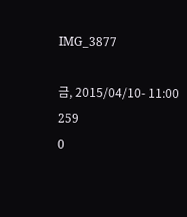IMG_3877

금, 2015/04/10- 11:00
259
0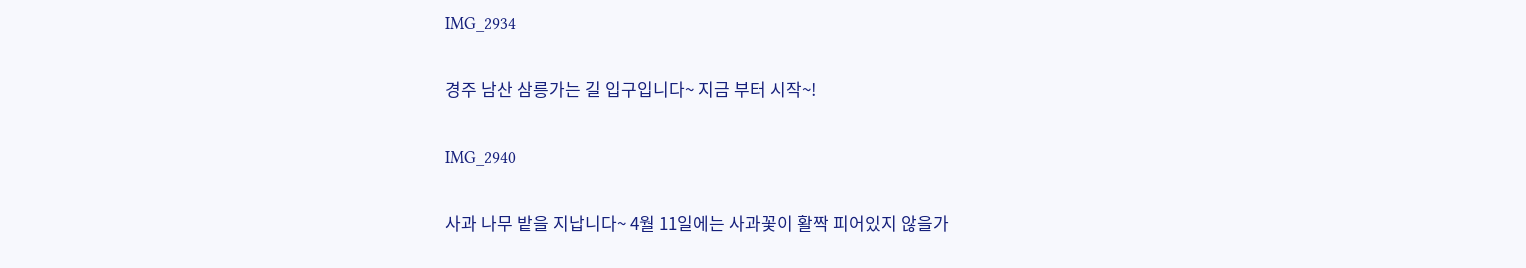IMG_2934

경주 남산 삼릉가는 길 입구입니다~ 지금 부터 시작~!

IMG_2940

사과 나무 밭을 지납니다~ 4월 11일에는 사과꽃이 활짝 피어있지 않을가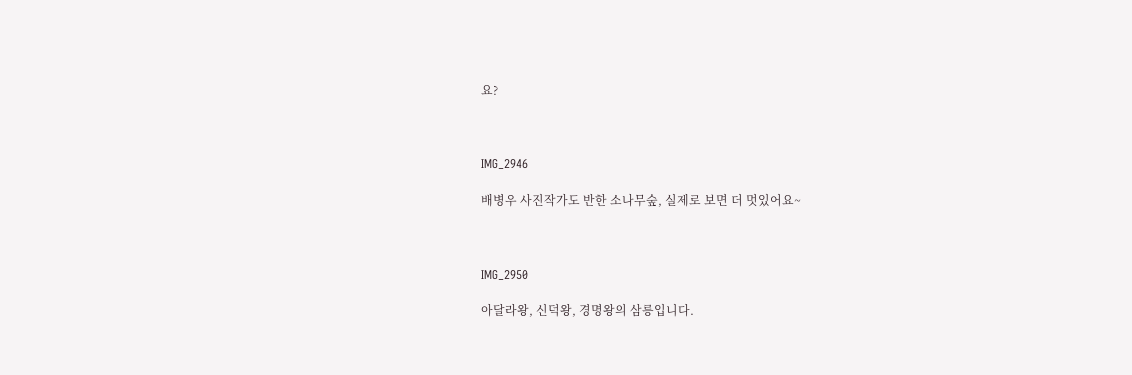요?



IMG_2946

배병우 사진작가도 반한 소나무숲, 실제로 보면 더 멋있어요~



IMG_2950

아달라왕, 신덕왕, 경명왕의 삼릉입니다.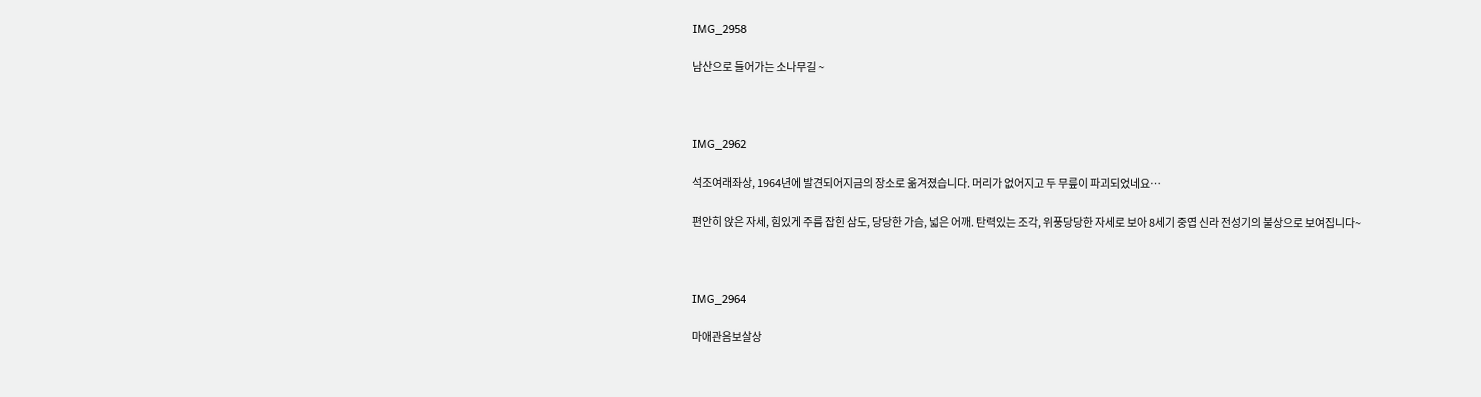IMG_2958

남산으로 들어가는 소나무길 ~



IMG_2962

석조여래좌상, 1964년에 발견되어지금의 장소로 옮겨졌습니다. 머리가 없어지고 두 무릎이 파괴되었네요…

편안히 앉은 자세, 힘있게 주름 잡힌 삼도, 당당한 가슴, 넓은 어깨. 탄력있는 조각, 위풍당당한 자세로 보아 8세기 중엽 신라 전성기의 불상으로 보여집니다~



IMG_2964

마애관음보살상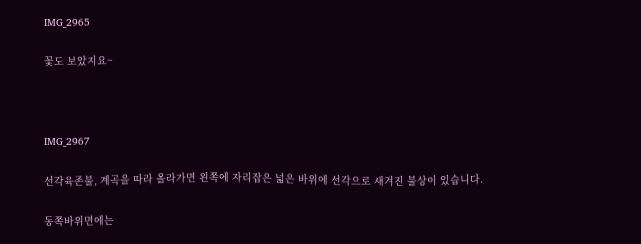IMG_2965

꽃도 보았지요~



IMG_2967

선각육존불, 계곡을 따라 올라가면 왼쪽에 자리잡은 넓은 바위에 선각으로 새겨진 불상이 있습니다.

동쪽바위면에는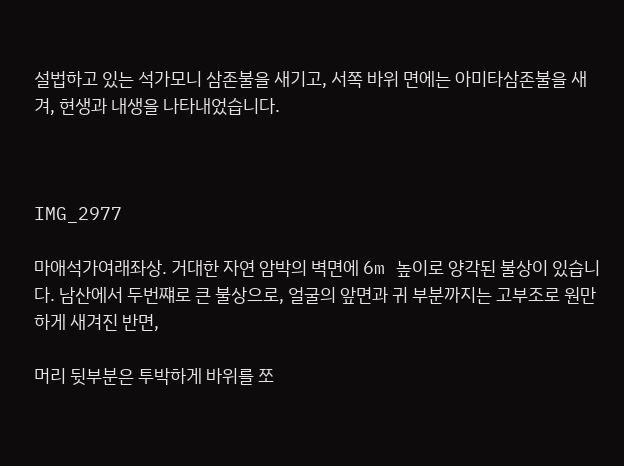설법하고 있는 석가모니 삼존불을 새기고, 서쪽 바위 면에는 아미타삼존불을 새겨, 현생과 내생을 나타내었습니다.



IMG_2977

마애석가여래좌상. 거대한 자연 암박의 벽면에 6m 높이로 양각된 불상이 있습니다. 남산에서 두번쨰로 큰 불상으로, 얼굴의 앞면과 귀 부분까지는 고부조로 원만하게 새겨진 반면,

머리 뒷부분은 투박하게 바위를 쪼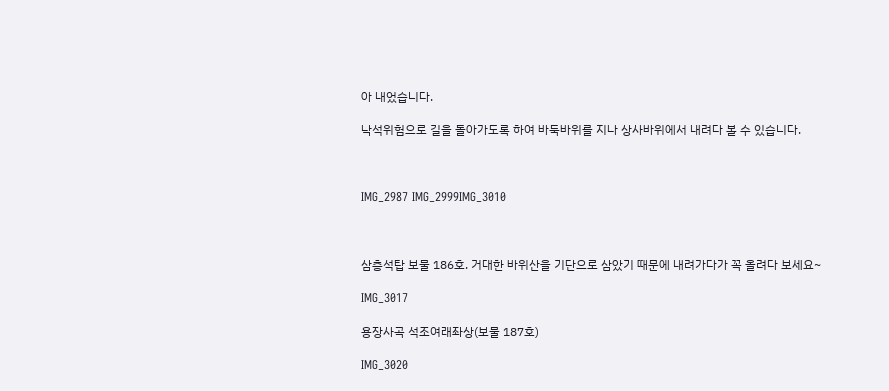아 내었습니다.

낙석위험으로 길을 돌아가도록 하여 바둑바위를 지나 상사바위에서 내려다 볼 수 있습니다.



IMG_2987 IMG_2999IMG_3010



삼층석탑 보물 186호. 거대한 바위산을 기단으로 삼았기 때문에 내려가다가 꼭 올려다 보세요~

IMG_3017

용장사곡 석조여래좌상(보물 187호)

IMG_3020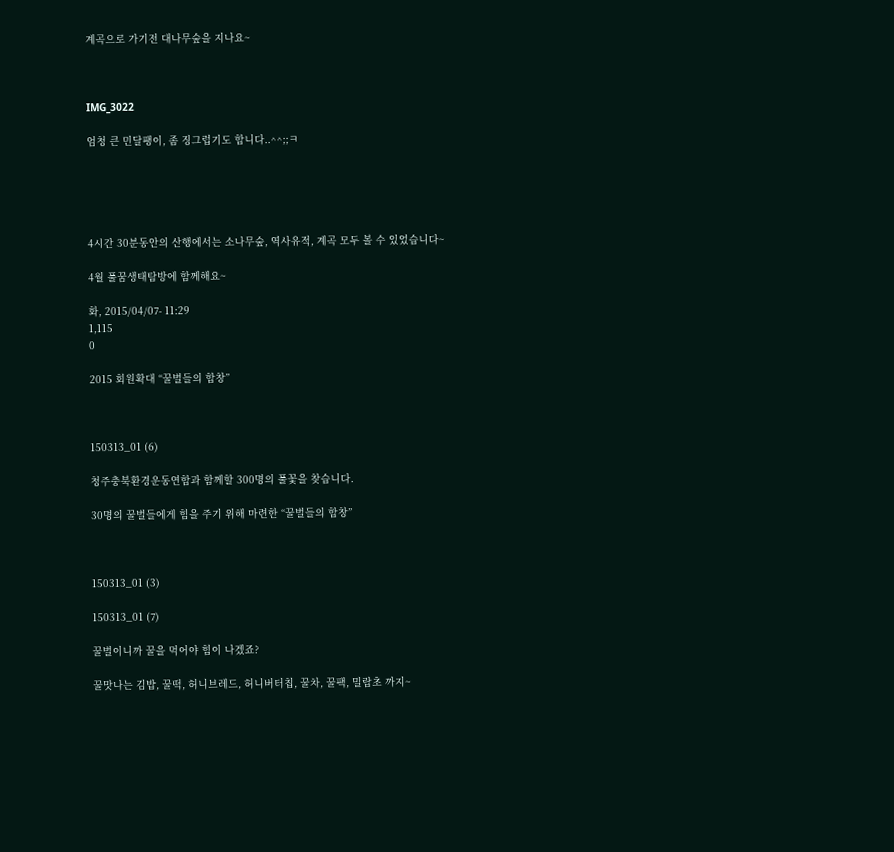계곡으로 가기전 대나무숲을 지나요~



IMG_3022

엄청 큰 민달팽이, 좀 징그럽기도 합니다..^^;;ㅋ





4시간 30분동안의 산행에서는 소나무숲, 역사유적, 계곡 모두 볼 수 있었습니다~

4월 풀꿈생태탐방에 함께해요~

화, 2015/04/07- 11:29
1,115
0

2015 회원확대 “꿀벌들의 합창”



150313_01 (6)

청주충북환경운동연합과 함께할 300명의 풀꽃을 찾습니다.

30명의 꿀벌들에게 힘을 주기 위해 마련한 “꿀벌들의 합창”



150313_01 (3)

150313_01 (7)

꿀벌이니까 꿀을 먹어야 힘이 나겠죠?

꿀맛나는 김밥, 꿀떡, 허니브레드, 허니버터칩, 꿀차, 꿀팩, 밀랍초 까지~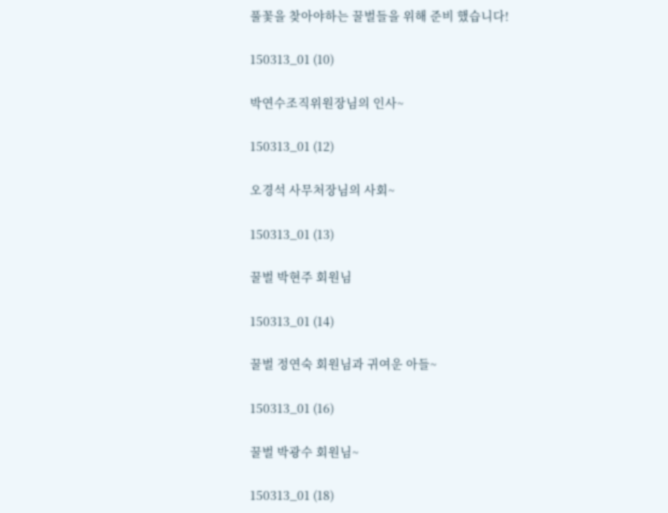풀꽃을 찾아야하는 꿀벌들을 위해 준비 했습니다!

150313_01 (10)

박연수조직위원장님의 인사~

150313_01 (12)

오경석 사무처장님의 사회~

150313_01 (13)

꿀벌 박현주 회원님

150313_01 (14)

꿀벌 정연숙 회원님과 귀여운 아들~

150313_01 (16)

꿀벌 박광수 회원님~

150313_01 (18)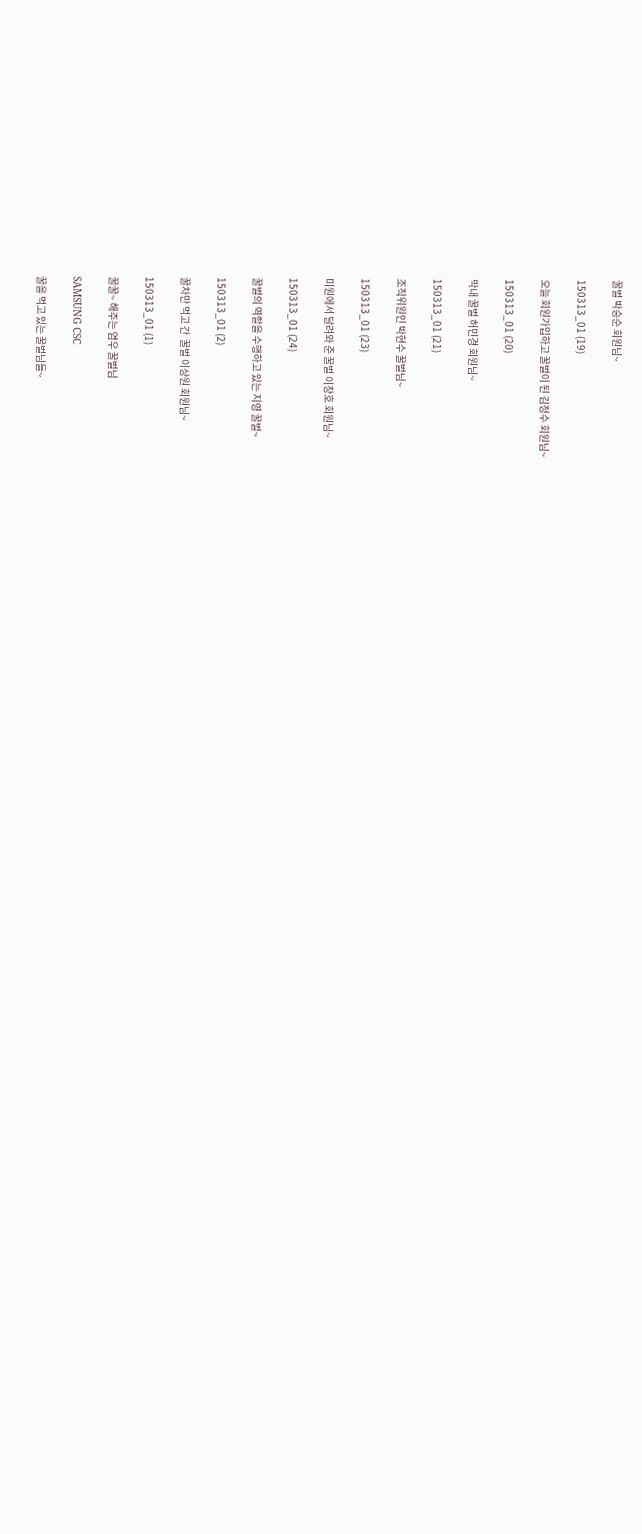꿀벌 박승순 회원님~

150313_01 (19)

오늘 회원가입하고 꿀벌이 된 김정수 회원님~

150313_01 (20)

막내 꿀벌 허민경 회원님~

150313_01 (21)

조직위원인 박현수 꿀벌님~

150313_01 (23)

미원에서 달려와 준 꿀벌 이창호 회원님~

150313_01 (24)

꿀벌의 역할을 수행하고 있는 지영 꿀벌~

150313_01 (2)

꿀차만 먹고 간  꿀벌 이상원 회원님~

150313_01 (1)

꿀꿀~ 해주는 염우 꿀벌님

SAMSUNG CSC

꿀을 먹고 있는 꿀벌님들~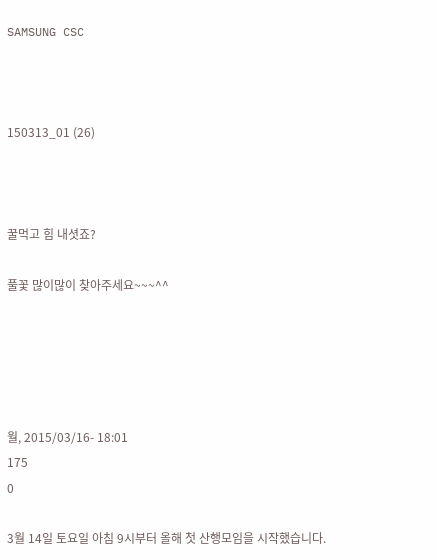SAMSUNG CSC



150313_01 (26)



꿀먹고 힘 내셧죠?

풀꽃 많이많이 찾아주세요~~~^^





월, 2015/03/16- 18:01
175
0

3월 14일 토요일 아침 9시부터 올해 첫 산행모임을 시작했습니다.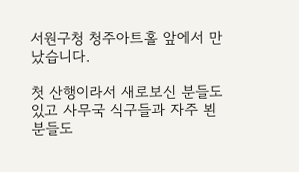서원구청 청주아트홀 앞에서 만났습니다.

첫 산행이라서 새로보신 분들도 있고 사무국 식구들과 자주 뵌 분들도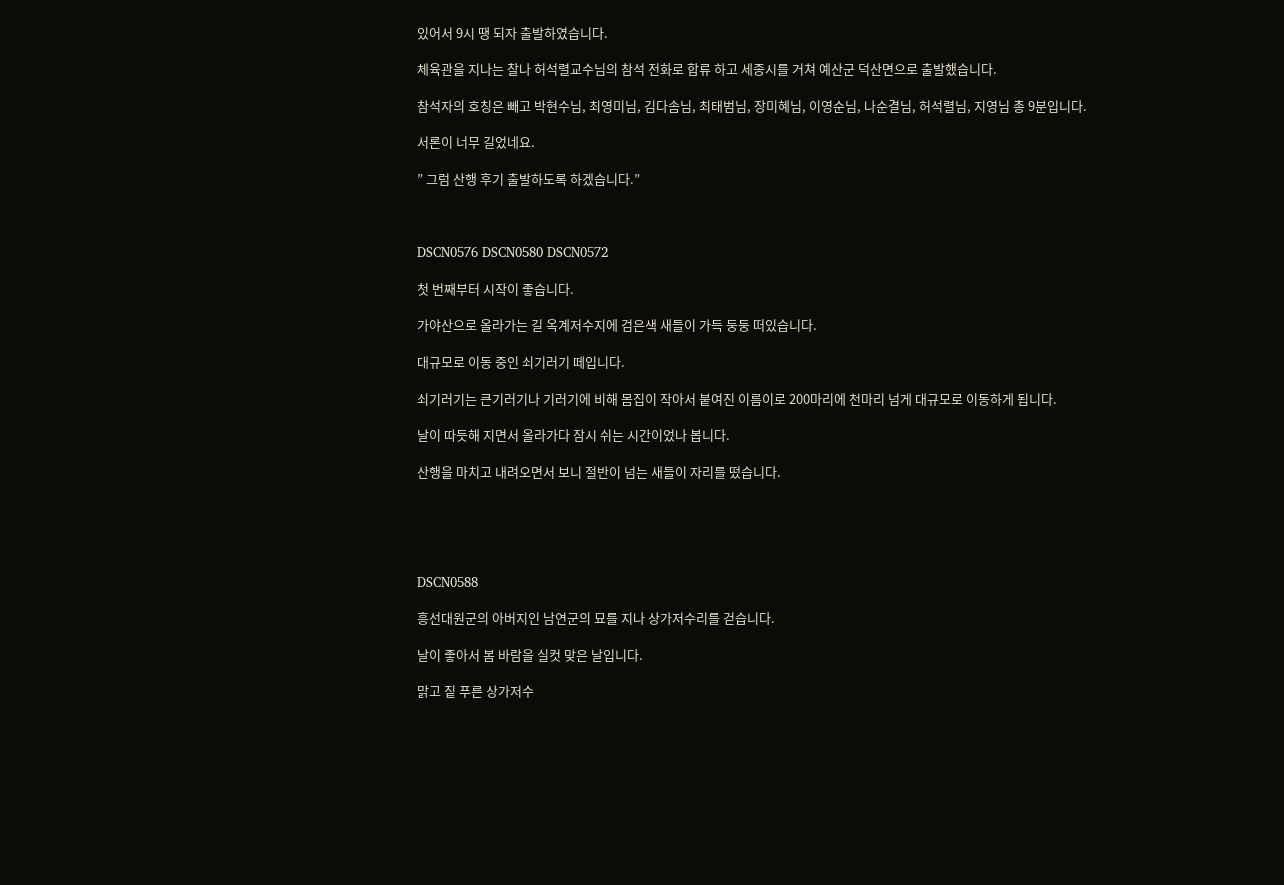있어서 9시 땡 되자 출발하였습니다.

체육관을 지나는 찰나 허석렬교수님의 참석 전화로 합류 하고 세종시를 거쳐 예산군 덕산면으로 출발했습니다.

참석자의 호칭은 빼고 박현수님, 최영미님, 김다솜님, 최태범님, 장미혜님, 이영순님, 나순결님, 허석렬님, 지영님 총 9분입니다.

서론이 너무 길었네요.

” 그럼 산행 후기 출발하도록 하겠습니다.”



DSCN0576 DSCN0580 DSCN0572

첫 번째부터 시작이 좋습니다.

가야산으로 올라가는 길 옥계저수지에 검은색 새들이 가득 둥둥 떠있습니다.

대규모로 이동 중인 쇠기러기 떼입니다.

쇠기러기는 큰기러기나 기러기에 비해 몸집이 작아서 붙여진 이름이로 200마리에 천마리 넘게 대규모로 이동하게 됩니다.

날이 따듯해 지면서 올라가다 잠시 쉬는 시간이었나 봅니다.

산행을 마치고 내려오면서 보니 절반이 넘는 새들이 자리를 떴습니다.





DSCN0588

흥선대원군의 아버지인 남연군의 묘를 지나 상가저수리를 걷습니다.

날이 좋아서 봄 바람을 실컷 맞은 날입니다.

맑고 짙 푸른 상가저수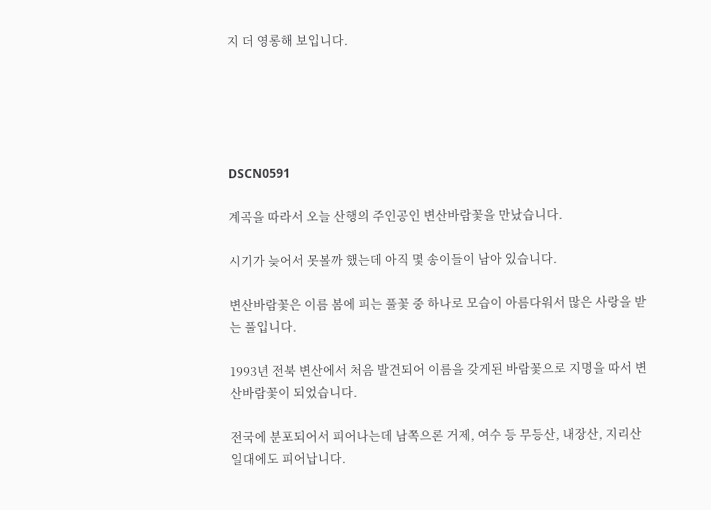지 더 영롱해 보입니다.





DSCN0591

계곡을 따라서 오늘 산행의 주인공인 변산바람꽃을 만났습니다.

시기가 늦어서 못볼까 했는데 아직 몇 송이들이 남아 있습니다.

변산바람꽃은 이름 봄에 피는 풀꽃 중 하나로 모습이 아름다워서 많은 사랑을 받는 풀입니다.

1993년 전북 변산에서 처음 발견되어 이름을 갖게된 바람꽃으로 지명을 따서 변산바람꽃이 되었습니다.

전국에 분포되어서 피어나는데 남쪽으론 거제, 여수 등 무등산, 내장산, 지리산 일대에도 피어납니다.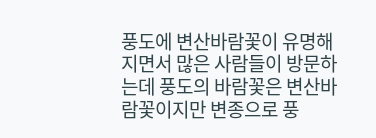풍도에 변산바람꽃이 유명해지면서 많은 사람들이 방문하는데 풍도의 바람꽃은 변산바람꽃이지만 변종으로 풍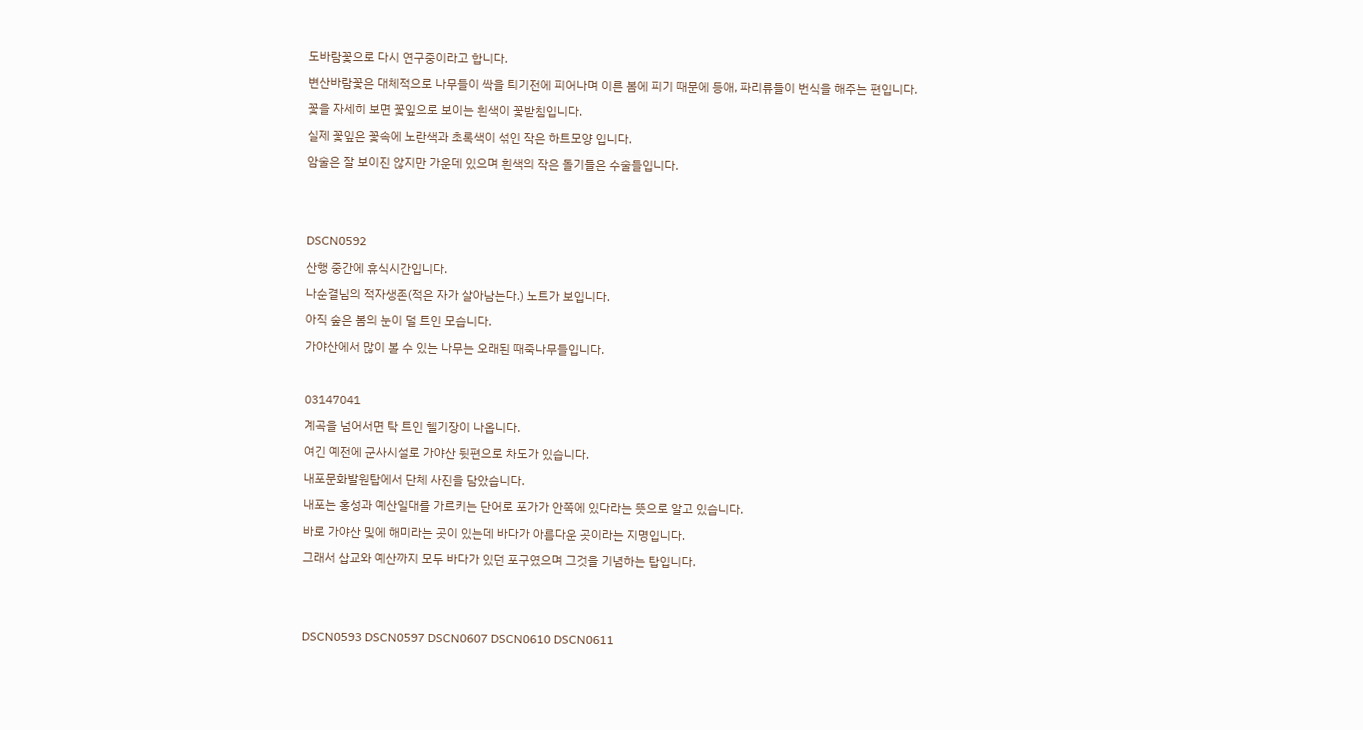도바람꽃으로 다시 연구중이라고 합니다.

변산바람꽃은 대체적으로 나무들이 싹을 틔기전에 피어나며 이른 봄에 피기 때문에 등애, 파리류들이 번식을 해주는 편입니다.

꽃을 자세히 보면 꽃잎으로 보이는 흰색이 꽃받침입니다.

실제 꽃잎은 꽃속에 노란색과 초록색이 섞인 작은 하트모양 입니다.

암술은 잘 보이진 않지만 가운데 있으며 흰색의 작은 돌기들은 수술들입니다.





DSCN0592

산행 중간에 휴식시간입니다.

나순결님의 적자생존(적은 자가 살아남는다.) 노트가 보입니다.

아직 숲은 봄의 눈이 덜 트인 모습니다.

가야산에서 많이 볼 수 있는 나무는 오래된 때죽나무들입니다.



03147041

계곡을 넘어서면 탁 트인 헬기장이 나옵니다.

여긴 예전에 군사시설로 가야산 뒷편으로 차도가 있습니다.

내포문화발원탑에서 단체 사진을 담았습니다.

내포는 홍성과 예산일대를 가르키는 단어로 포가가 안쪽에 있다라는 뜻으로 알고 있습니다.

바로 가야산 및에 해미라는 곳이 있는데 바다가 아름다운 곳이라는 지명입니다.

그래서 삽교와 예산까지 모두 바다가 있던 포구였으며 그것을 기념하는 탑입니다.





DSCN0593 DSCN0597 DSCN0607 DSCN0610 DSCN0611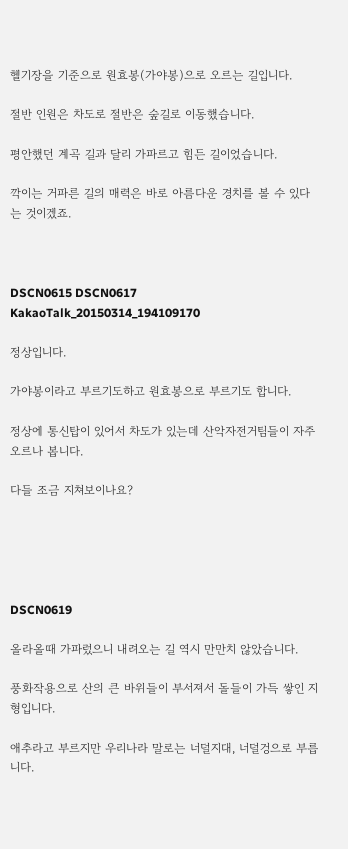헬기장을 기준으로 원효봉(가야봉)으로 오르는 길입니다.

절반 인원은 차도로 절반은 숲길로 이동했습니다.

평안했던 계곡 길과 달리 가파르고 힘든 길이었습니다.

깍이는 거파른 길의 매력은 바로 아름다운 경치를 볼 수 있다는 것이겠죠.



DSCN0615 DSCN0617 KakaoTalk_20150314_194109170

정상입니다.

가야봉이라고 부르기도하고 원효봉으로 부르기도 합니다.

정상에 통신탑이 있어서 차도가 있는데 산악자전거팀들이 자주 오르나 봅니다.

다들 조금 지쳐보이나요?





DSCN0619

올라올때 가파렀으니 내려오는 길 역시 만만치 않았습니다.

풍화작용으로 산의 큰 바위들이 부서져서 돌들이 가득 쌓인 지형입니다.

애추라고 부르지만 우리나라 말로는 너덜지대, 너덜겅으로 부릅니다.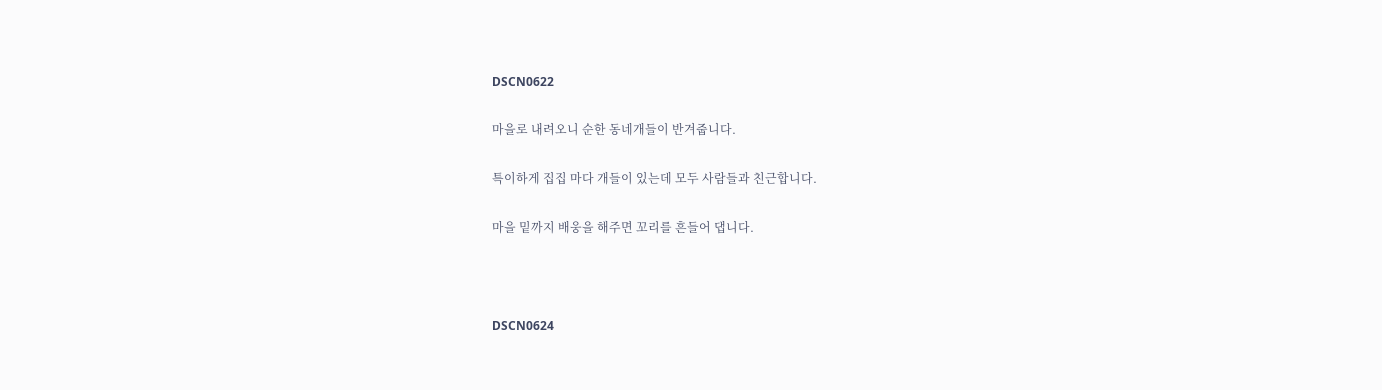DSCN0622

마을로 내려오니 순한 동네개들이 반겨줍니다.

특이하게 집집 마다 개들이 있는데 모두 사람들과 친근합니다.

마을 밑까지 배웅을 해주면 꼬리를 흔들어 댑니다.



DSCN0624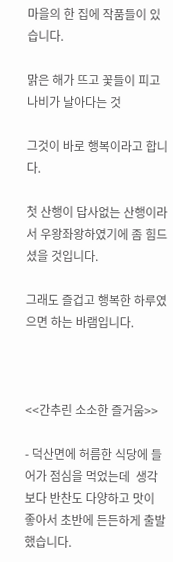마을의 한 집에 작품들이 있습니다.

맑은 해가 뜨고 꽃들이 피고 나비가 날아다는 것

그것이 바로 행복이라고 합니다.

첫 산행이 답사없는 산행이라서 우왕좌왕하였기에 좀 힘드셨을 것입니다.

그래도 즐겁고 행복한 하루였으면 하는 바램입니다.



<<간추린 소소한 즐거움>>

- 덕산면에 허름한 식당에 들어가 점심을 먹었는데  생각보다 반찬도 다양하고 맛이 좋아서 초반에 든든하게 출발했습니다.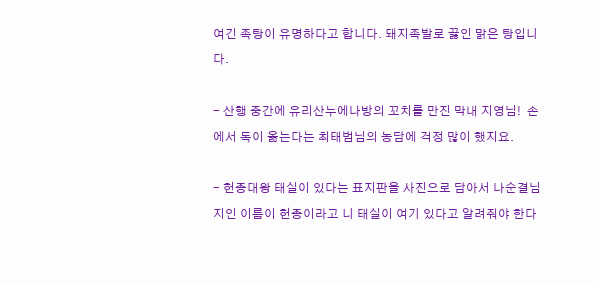여긴 족탕이 유명하다고 합니다. 돼지족발로 끓인 맑은 탕입니다.

- 산행 중간에 유리산누에나방의 꼬치를 만진 막내 지영님!  손에서 독이 옮는다는 최태범님의 농담에 걱정 많이 했지요.

- 헌종대왕 태실이 있다는 표지판을 사진으로 담아서 나순결님 지인 이름이 헌종이라고 니 태실이 여기 있다고 알려줘야 한다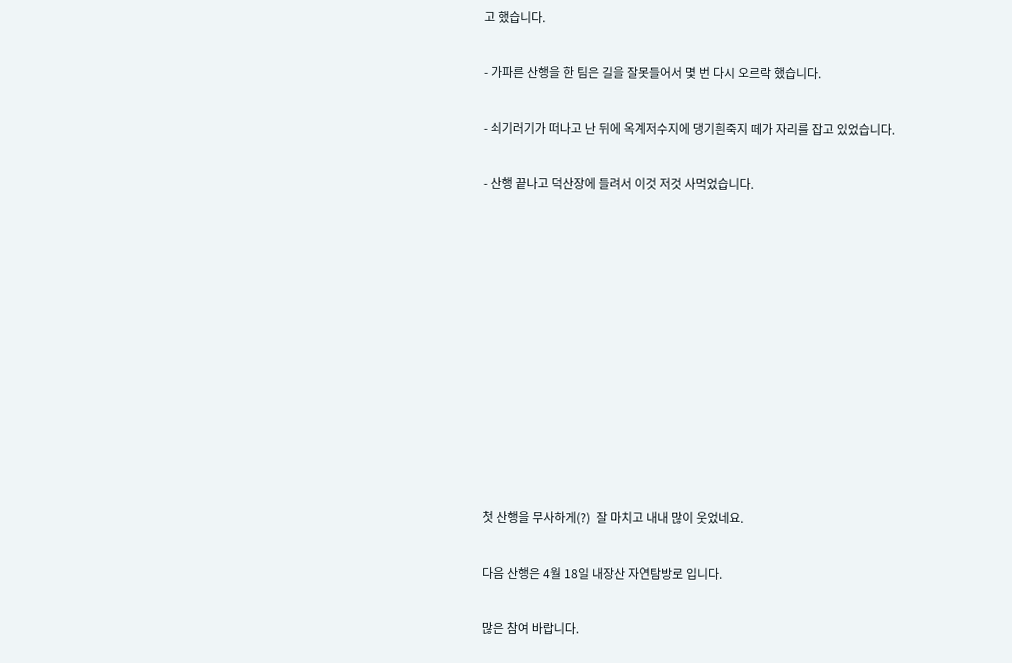고 했습니다.

- 가파른 산행을 한 팀은 길을 잘못들어서 몇 번 다시 오르락 했습니다.

- 쇠기러기가 떠나고 난 뒤에 옥계저수지에 댕기흰죽지 떼가 자리를 잡고 있었습니다.

- 산행 끝나고 덕산장에 들려서 이것 저것 사먹었습니다.











첫 산행을 무사하게(?)  잘 마치고 내내 많이 웃었네요.

다음 산행은 4월 18일 내장산 자연탐방로 입니다.

많은 참여 바랍니다.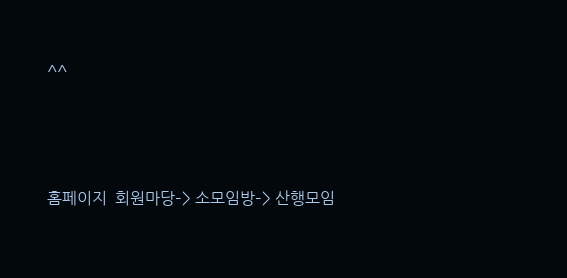^^





홈페이지  회원마당–> 소모임방–> 산행모임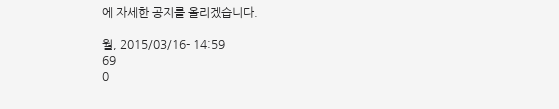에 자세한 공지를 올리겠습니다.

월, 2015/03/16- 14:59
69
0